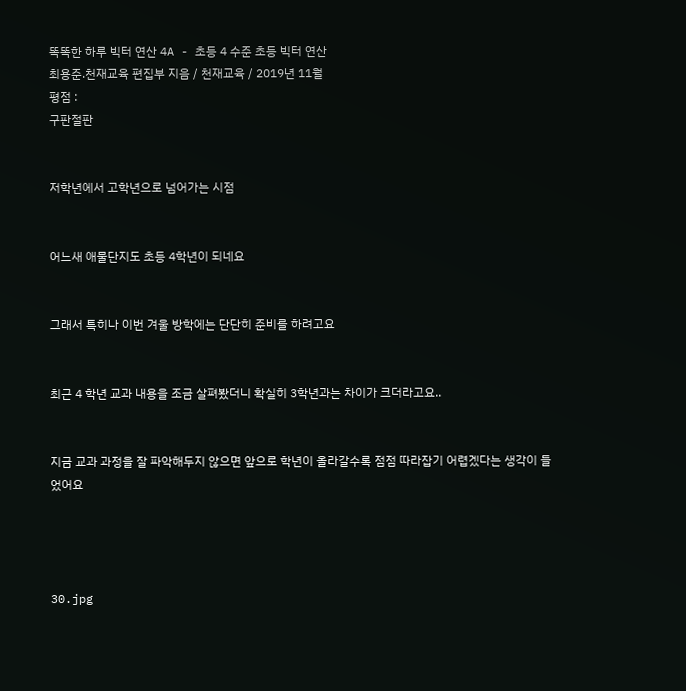똑똑한 하루 빅터 연산 4A - 초등 4 수준 초등 빅터 연산
최용준.천재교육 편집부 지음 / 천재교육 / 2019년 11월
평점 :
구판절판


저학년에서 고학년으로 넘어가는 시점


어느새 애물단지도 초등 4학년이 되네요


그래서 특히나 이번 겨울 방학에는 단단히 준비를 하려고요


최근 4 학년 교과 내용을 조금 살펴봤더니 확실히 3학년과는 차이가 크더라고요..


지금 교과 과정을 잘 파악해두지 않으면 앞으로 학년이 올라갈수록 점점 따라잡기 어렵겠다는 생각이 들었어요




30.jpg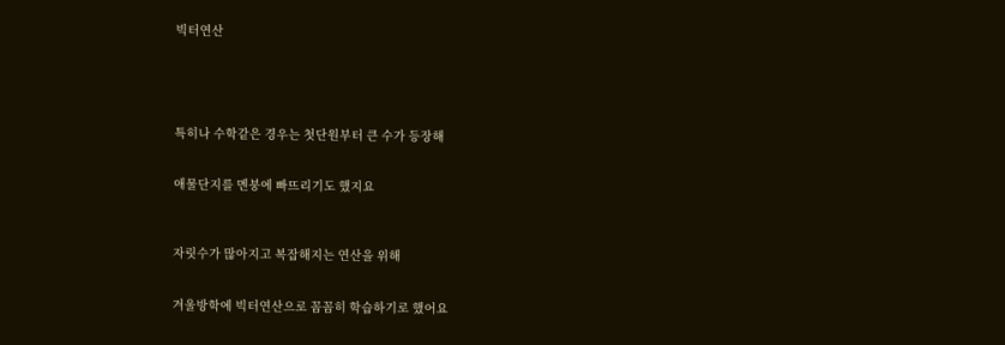빅터연산





특히나 수학같은 경우는 첫단원부터 큰 수가 등장해


애물단지를 멘붕에 빠뜨리기도 했지요



자릿수가 많아지고 복잡해지는 연산을 위해


겨울방학에 빅터연산으로 꼼꼼히 학습하기로 했어요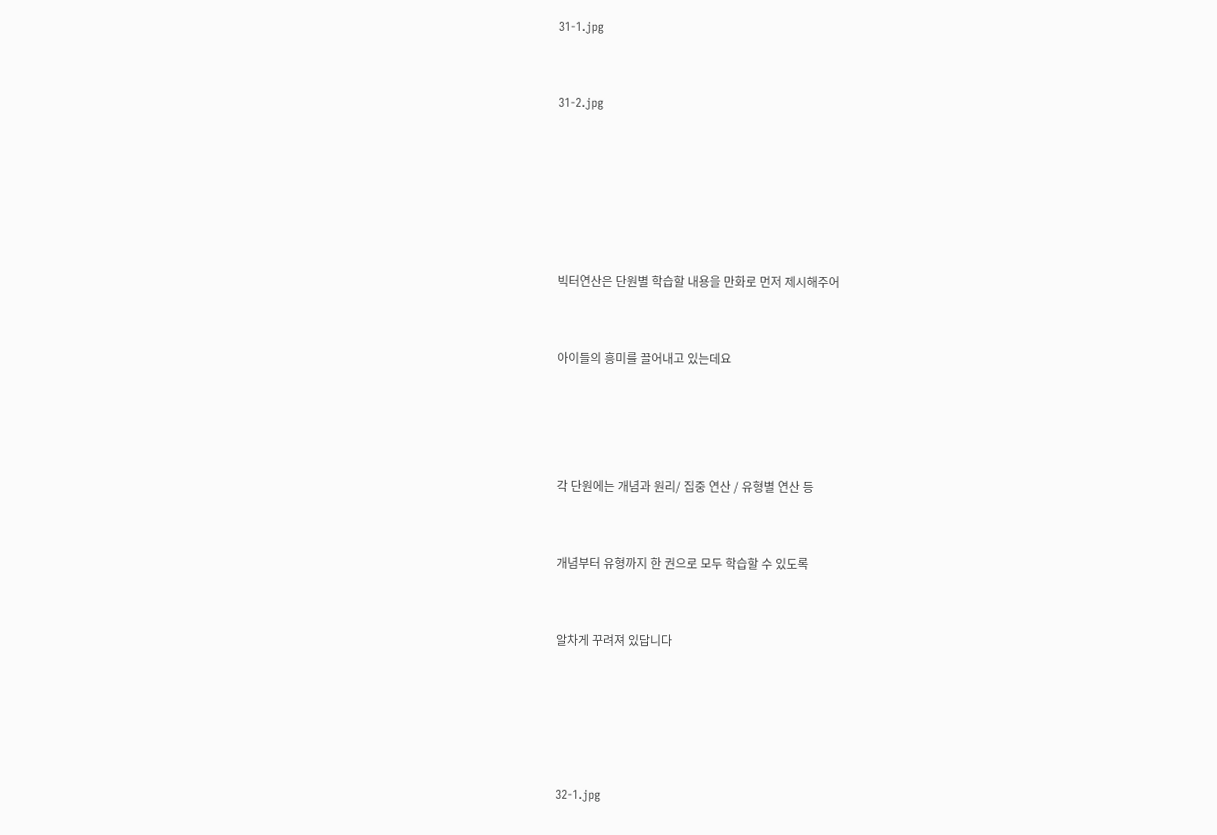31-1.jpg


31-2.jpg






빅터연산은 단원별 학습할 내용을 만화로 먼저 제시해주어


아이들의 흥미를 끌어내고 있는데요




각 단원에는 개념과 원리/ 집중 연산 / 유형별 연산 등


개념부터 유형까지 한 권으로 모두 학습할 수 있도록


알차게 꾸려져 있답니다





32-1.jpg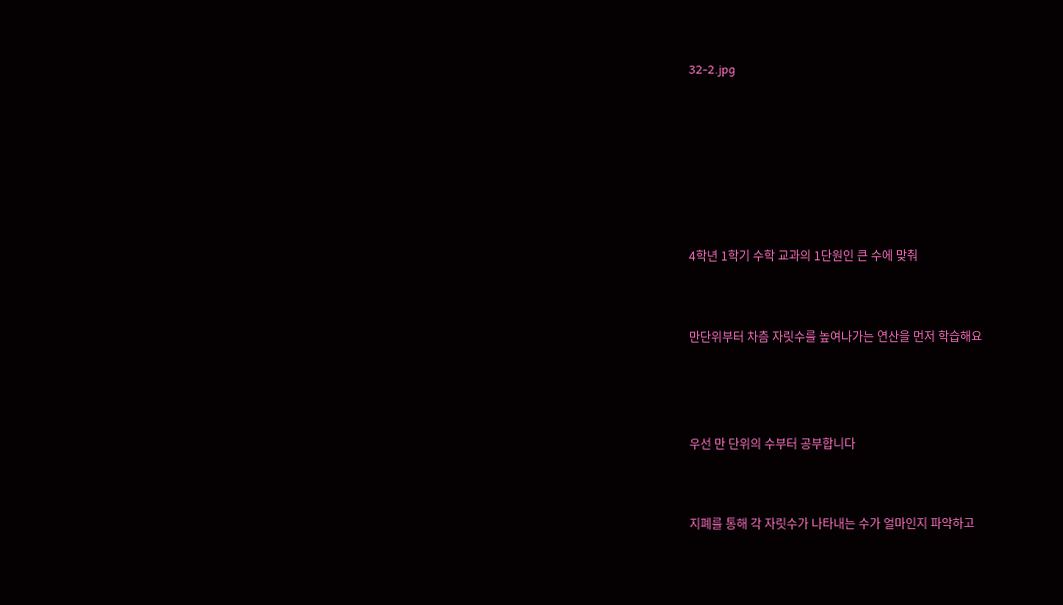32-2.jpg






4학년 1학기 수학 교과의 1단원인 큰 수에 맞춰


만단위부터 차츰 자릿수를 높여나가는 연산을 먼저 학습해요



우선 만 단위의 수부터 공부합니다


지폐를 통해 각 자릿수가 나타내는 수가 얼마인지 파악하고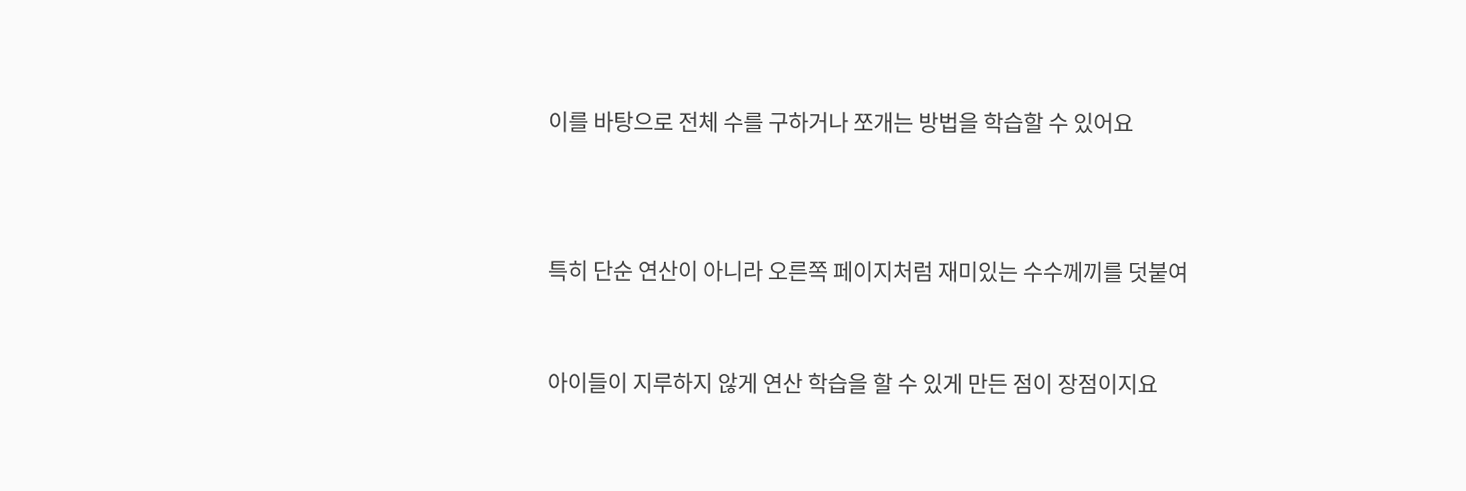이를 바탕으로 전체 수를 구하거나 쪼개는 방법을 학습할 수 있어요



특히 단순 연산이 아니라 오른쪽 페이지처럼 재미있는 수수께끼를 덧붙여


아이들이 지루하지 않게 연산 학습을 할 수 있게 만든 점이 장점이지요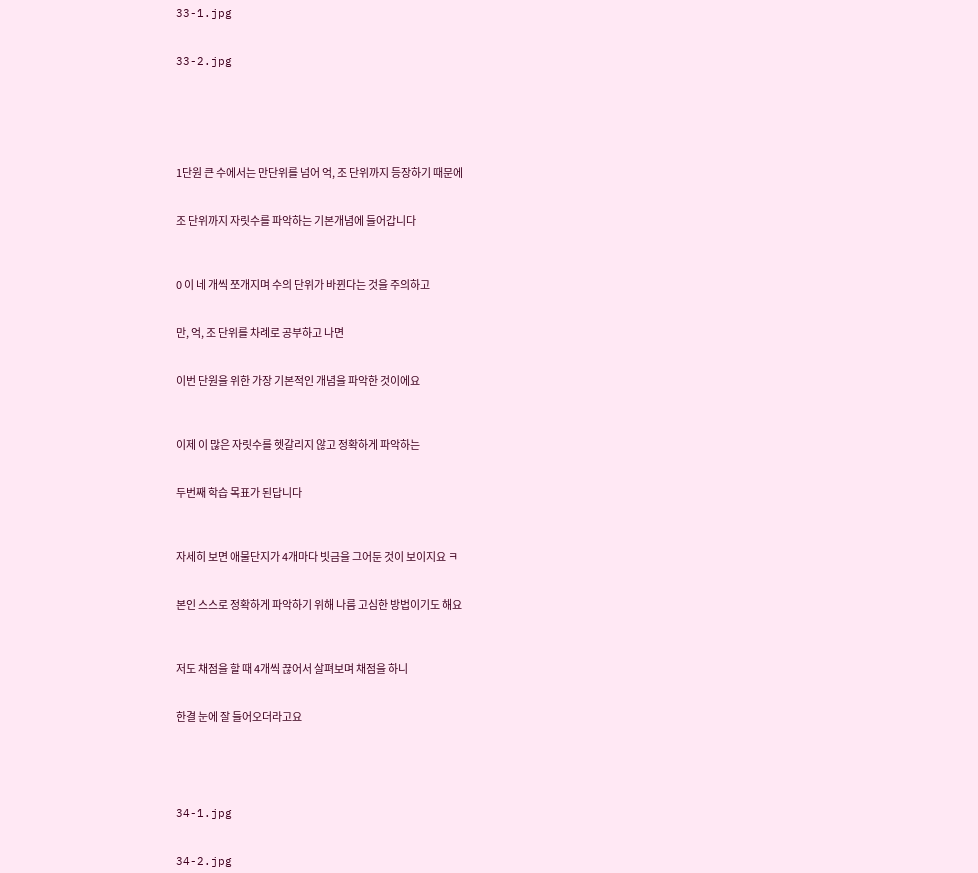33-1.jpg


33-2.jpg






1단원 큰 수에서는 만단위를 넘어 억, 조 단위까지 등장하기 때문에


조 단위까지 자릿수를 파악하는 기본개념에 들어갑니다



0 이 네 개씩 쪼개지며 수의 단위가 바뀐다는 것을 주의하고


만, 억, 조 단위를 차례로 공부하고 나면


이번 단원을 위한 가장 기본적인 개념을 파악한 것이에요



이제 이 많은 자릿수를 헷갈리지 않고 정확하게 파악하는


두번째 학습 목표가 된답니다



자세히 보면 애물단지가 4개마다 빗금을 그어둔 것이 보이지요 ㅋ


본인 스스로 정확하게 파악하기 위해 나름 고심한 방법이기도 해요



저도 채점을 할 때 4개씩 끊어서 살펴보며 채점을 하니


한결 눈에 잘 들어오더라고요





34-1.jpg


34-2.jpg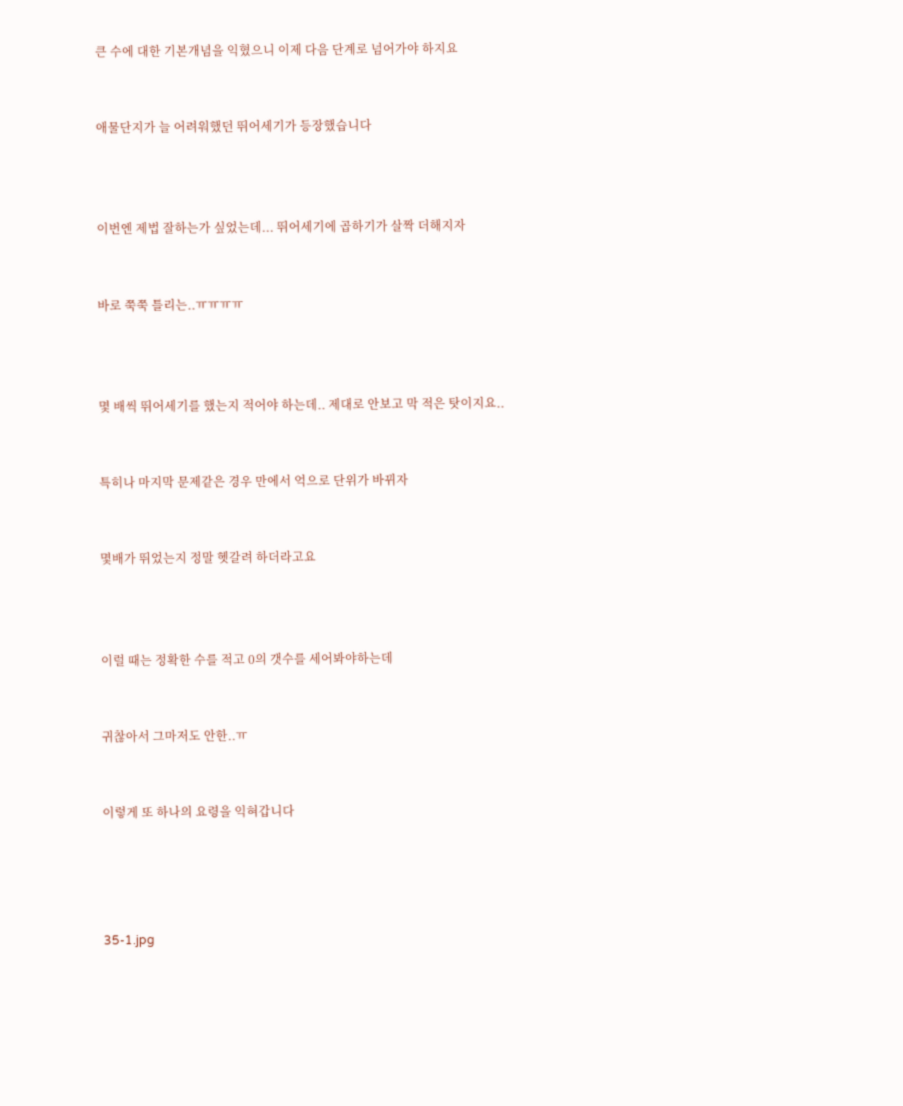큰 수에 대한 기본개념을 익혔으니 이제 다음 단계로 넘어가야 하지요


애물단지가 늘 어려워했던 뛰어세기가 등장했습니다



이번엔 제법 잘하는가 싶었는데... 뛰어세기에 곱하기가 살짝 더해지자


바로 쭉쭉 틀리는..ㅠㅠㅠㅠ



몇 배씩 뛰어세기를 했는지 적어야 하는데.. 제대로 안보고 막 적은 탓이지요..


특히나 마지막 문제같은 경우 만에서 억으로 단위가 바뀌자


몇배가 뛰었는지 정말 헷갈려 하더라고요



이럴 때는 정확한 수를 적고 0의 갯수를 세어봐야하는데


귀찮아서 그마저도 안한..ㅠ


이렇게 또 하나의 요령을 익혀갑니다




35-1.jpg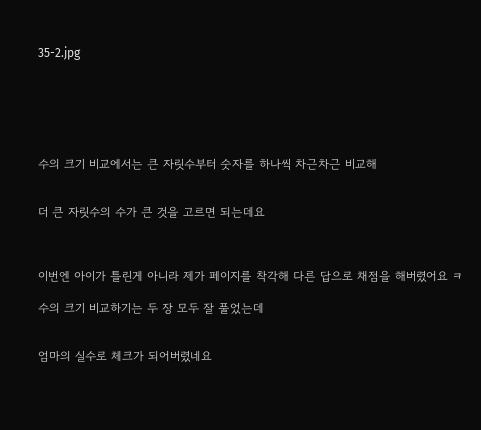35-2.jpg






수의 크기 비교에서는 큰 자릿수부터 숫자를 하나씩 차근차근 비교해


더 큰 자릿수의 수가 큰 것을 고르면 되는데요



이번엔 아이가 틀린게 아니라 제가 페이지를 착각해 다른 답으로 채점을 해버렸어요 ㅋ

수의 크기 비교하기는 두 장 모두 잘 풀었는데


엄마의 실수로 체크가 되어버렸네요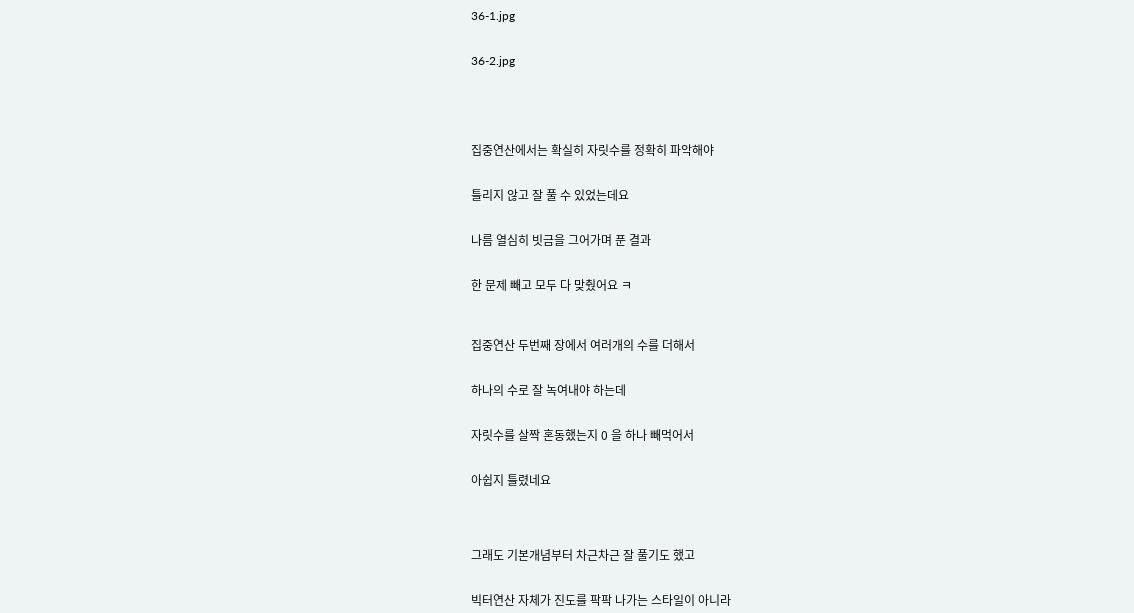36-1.jpg


36-2.jpg





집중연산에서는 확실히 자릿수를 정확히 파악해야


틀리지 않고 잘 풀 수 있었는데요


나름 열심히 빗금을 그어가며 푼 결과


한 문제 빼고 모두 다 맞췄어요 ㅋ



집중연산 두번째 장에서 여러개의 수를 더해서


하나의 수로 잘 녹여내야 하는데


자릿수를 살짝 혼동했는지 0 을 하나 빼먹어서


아쉽지 틀렸네요




그래도 기본개념부터 차근차근 잘 풀기도 했고


빅터연산 자체가 진도를 팍팍 나가는 스타일이 아니라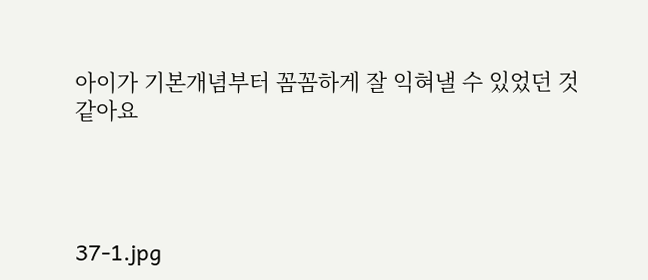아이가 기본개념부터 꼼꼼하게 잘 익혀낼 수 있었던 것 같아요




37-1.jpg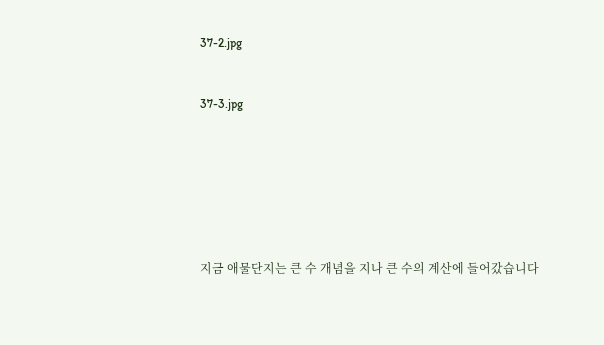37-2.jpg


37-3.jpg







지금 애물단지는 큰 수 개념을 지나 큰 수의 계산에 들어갔습니다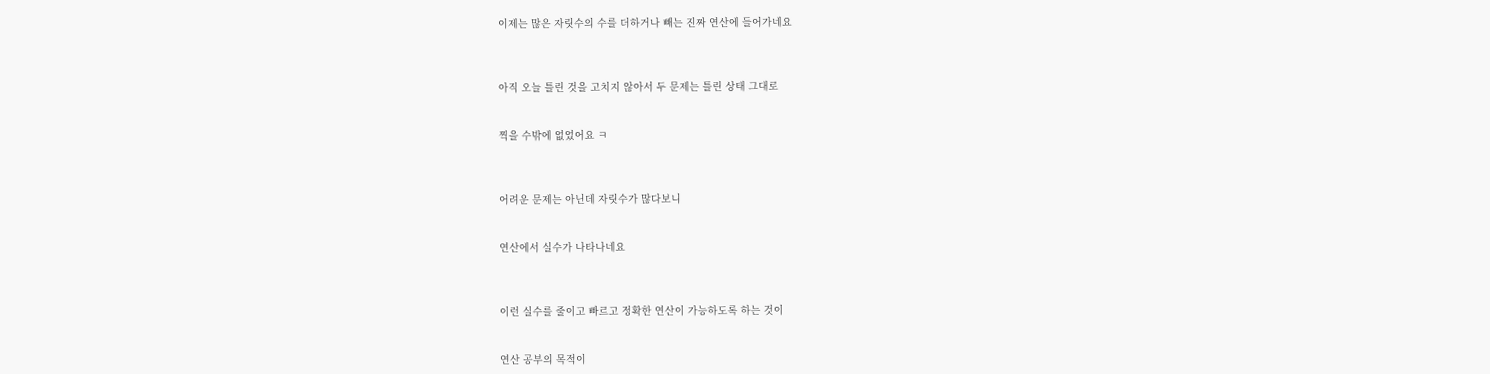이제는 많은 자릿수의 수를 더하거나 빼는 진짜 연산에 들어가네요



아직 오늘 틀린 것을 고치지 않아서 두 문제는 틀린 상태 그대로


찍을 수밖에 없었어요 ㅋ



어려운 문제는 아닌데 자릿수가 많다보니


연산에서 실수가 나타나네요



이런 실수를 줄이고 빠르고 정확한 연산이 가능하도록 하는 것이


연산 공부의 목적이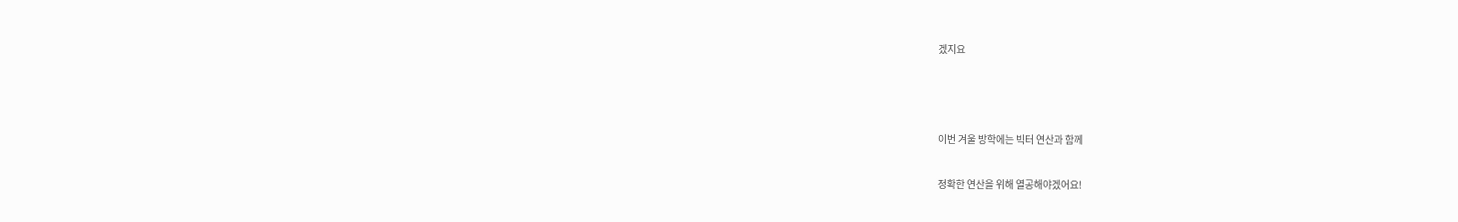겠지요





이번 겨울 방학에는 빅터 연산과 함께


정확한 연산을 위해 열공해야겠어요!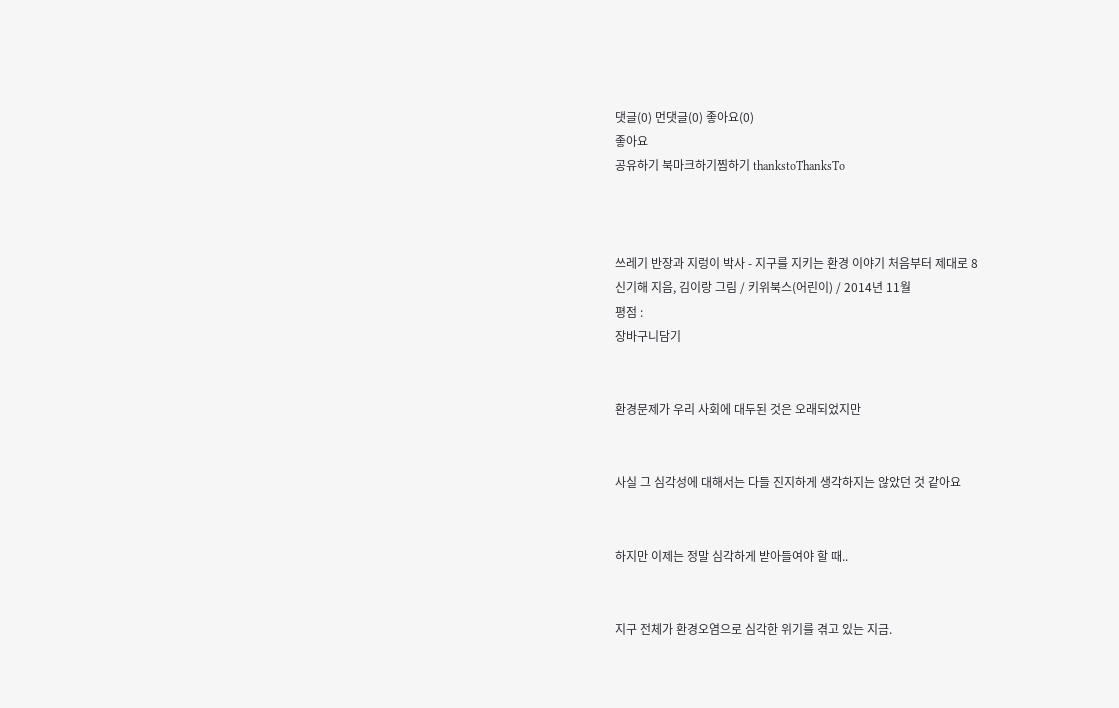댓글(0) 먼댓글(0) 좋아요(0)
좋아요
공유하기 북마크하기찜하기 thankstoThanksTo



쓰레기 반장과 지렁이 박사 - 지구를 지키는 환경 이야기 처음부터 제대로 8
신기해 지음, 김이랑 그림 / 키위북스(어린이) / 2014년 11월
평점 :
장바구니담기


환경문제가 우리 사회에 대두된 것은 오래되었지만


사실 그 심각성에 대해서는 다들 진지하게 생각하지는 않았던 것 같아요


하지만 이제는 정말 심각하게 받아들여야 할 때..


지구 전체가 환경오염으로 심각한 위기를 겪고 있는 지금.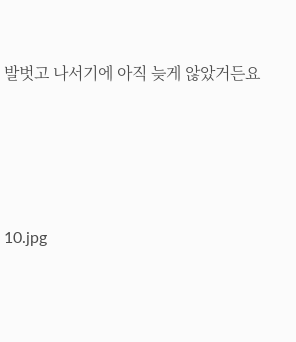발벗고 나서기에 아직 늦게 않았거든요




10.jpg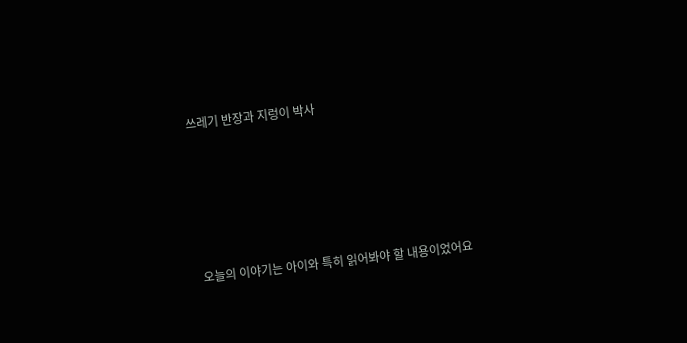쓰레기 반장과 지렁이 박사





오늘의 이야기는 아이와 특히 읽어봐야 할 내용이었어요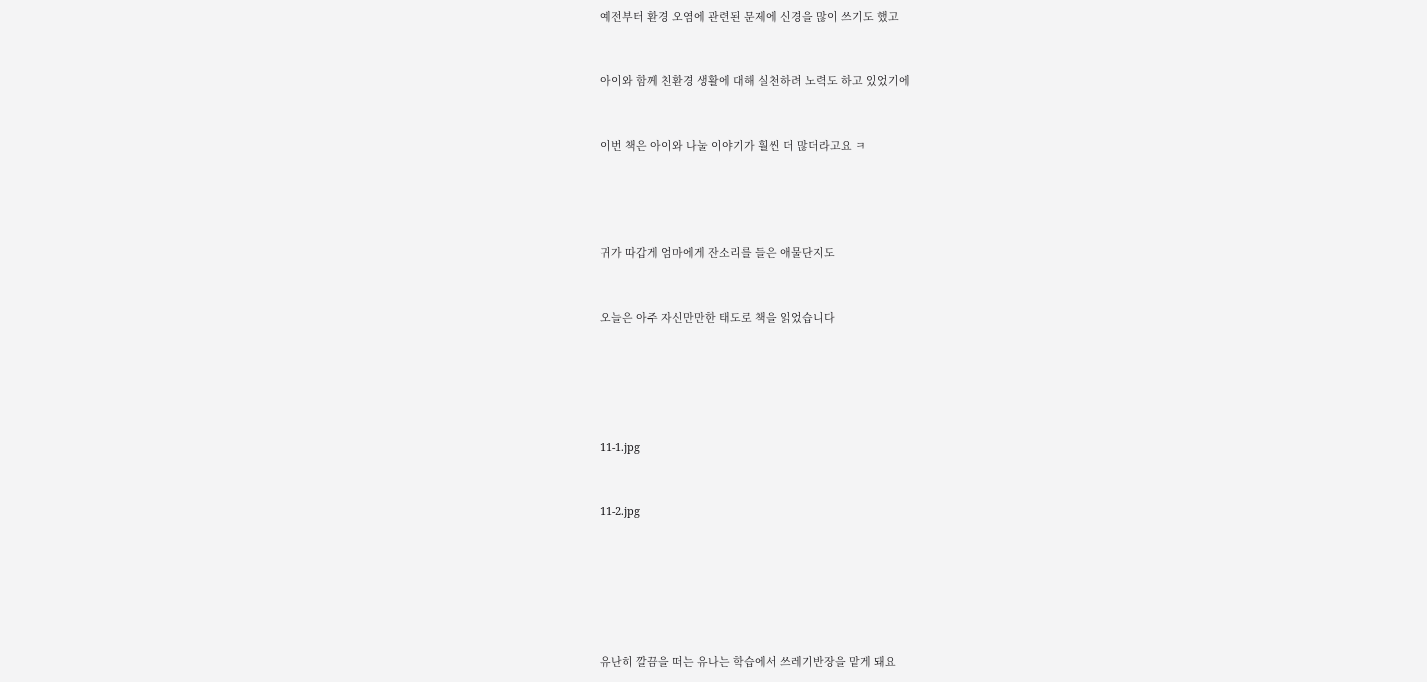예전부터 환경 오염에 관련된 문제에 신경을 많이 쓰기도 했고


아이와 함께 친환경 생활에 대해 실천하려 노력도 하고 있었기에


이번 책은 아이와 나눌 이야기가 훨씬 더 많더라고요 ㅋ




귀가 따갑게 엄마에게 잔소리를 들은 애물단지도


오늘은 아주 자신만만한 태도로 책을 읽었습니다





11-1.jpg


11-2.jpg






유난히 깔끔을 떠는 유나는 학습에서 쓰레기반장을 맡게 돼요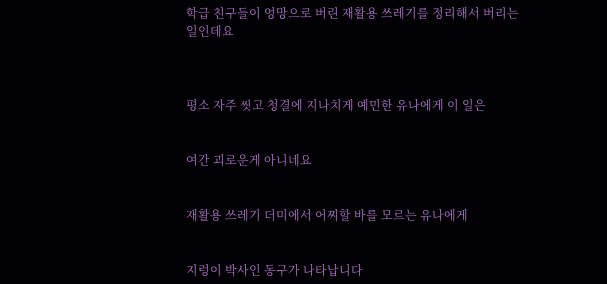학급 친구들이 엉망으로 버린 재활용 쓰레기를 정리해서 버리는 일인데요



평소 자주 씻고 청결에 지나치게 예민한 유나에게 이 일은


여간 괴로운게 아니네요


재활용 쓰레기 더미에서 어찌할 바를 모르는 유나에게


지렁이 박사인 동구가 나타납니다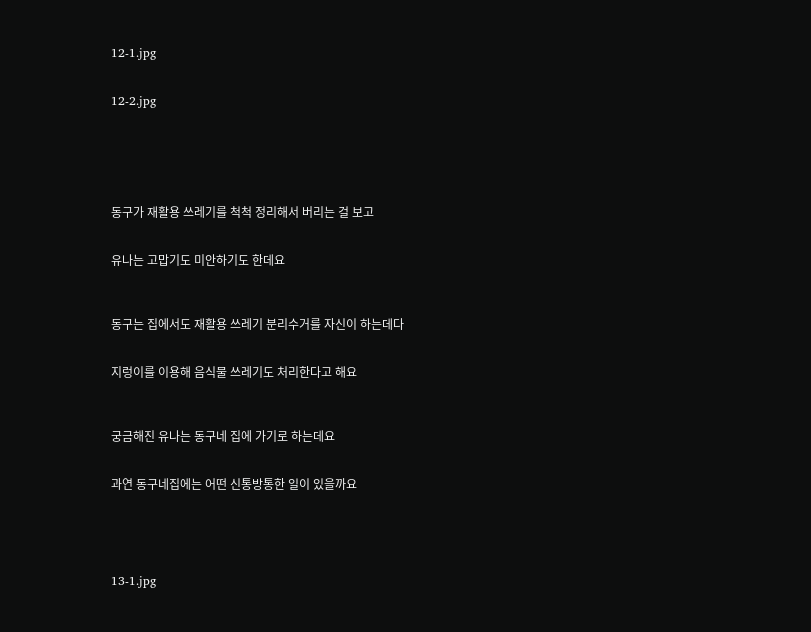12-1.jpg


12-2.jpg






동구가 재활용 쓰레기를 척척 정리해서 버리는 걸 보고


유나는 고맙기도 미안하기도 한데요



동구는 집에서도 재활용 쓰레기 분리수거를 자신이 하는데다


지렁이를 이용해 음식물 쓰레기도 처리한다고 해요



궁금해진 유나는 동구네 집에 가기로 하는데요


과연 동구네집에는 어떤 신통방통한 일이 있을까요





13-1.jpg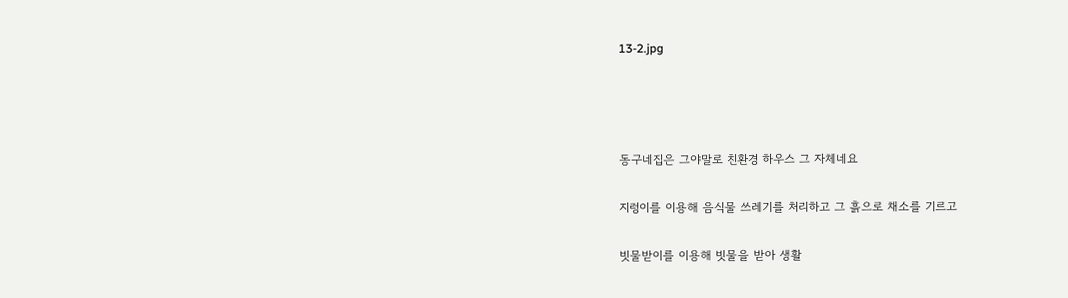13-2.jpg






동구네집은 그야말로 친환경 하우스 그 자체네요


지렁이를 이용해 음식물 쓰레기를 처리하고 그 흙으로 채소를 기르고


빗물받이를 이용해 빗물을 받아 생활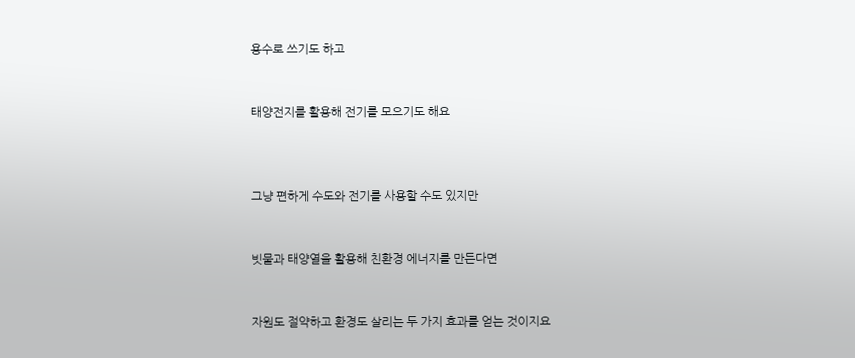용수로 쓰기도 하고


태양전지를 활용해 전기를 모으기도 해요



그냥 편하게 수도와 전기를 사용할 수도 있지만


빗물과 태양열을 활용해 친환경 에너지를 만든다면


자원도 절약하고 환경도 살리는 두 가지 효과를 얻는 것이지요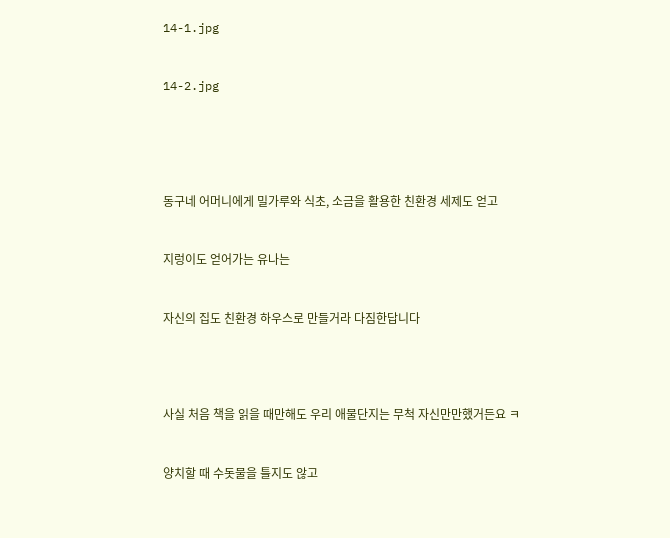14-1.jpg


14-2.jpg





동구네 어머니에게 밀가루와 식초, 소금을 활용한 친환경 세제도 얻고


지렁이도 얻어가는 유나는


자신의 집도 친환경 하우스로 만들거라 다짐한답니다




사실 처음 책을 읽을 때만해도 우리 애물단지는 무척 자신만만했거든요 ㅋ


양치할 때 수돗물을 틀지도 않고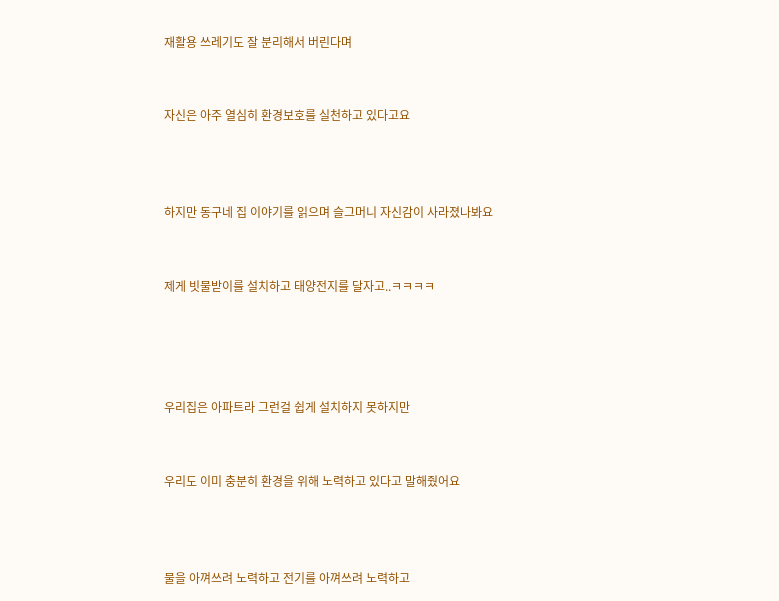재활용 쓰레기도 잘 분리해서 버린다며


자신은 아주 열심히 환경보호를 실천하고 있다고요



하지만 동구네 집 이야기를 읽으며 슬그머니 자신감이 사라졌나봐요


제게 빗물받이를 설치하고 태양전지를 달자고..ㅋㅋㅋㅋ




우리집은 아파트라 그런걸 쉽게 설치하지 못하지만


우리도 이미 충분히 환경을 위해 노력하고 있다고 말해줬어요



물을 아껴쓰려 노력하고 전기를 아껴쓰려 노력하고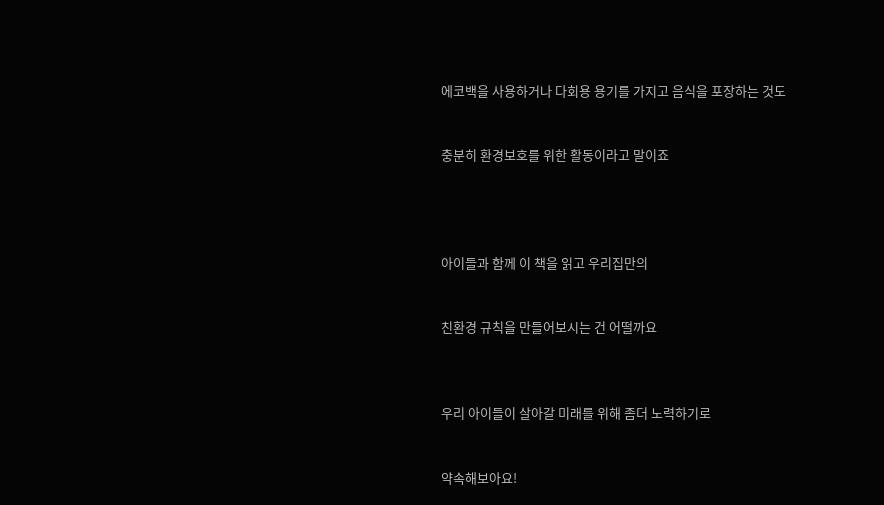에코백을 사용하거나 다회용 용기를 가지고 음식을 포장하는 것도


충분히 환경보호를 위한 활동이라고 말이죠




아이들과 함께 이 책을 읽고 우리집만의


친환경 규칙을 만들어보시는 건 어떨까요



우리 아이들이 살아갈 미래를 위해 좀더 노력하기로


약속해보아요!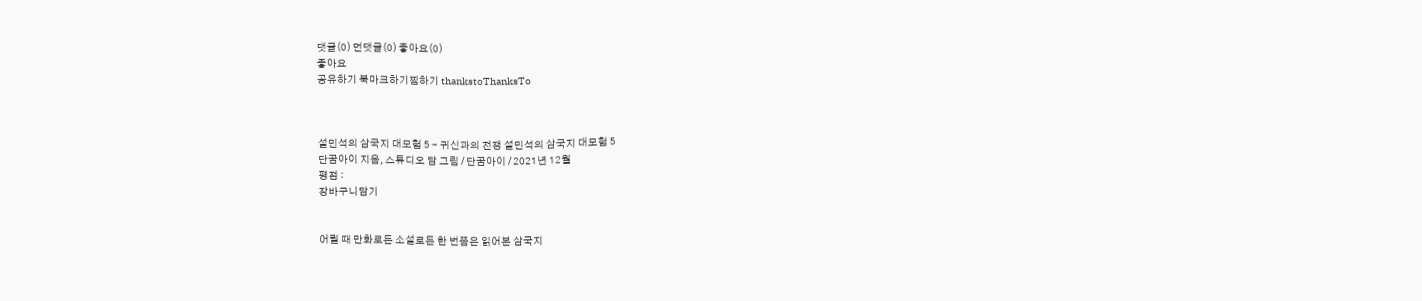댓글(0) 먼댓글(0) 좋아요(0)
좋아요
공유하기 북마크하기찜하기 thankstoThanksTo



설민석의 삼국지 대모험 5 - 귀신과의 전쟁 설민석의 삼국지 대모험 5
단꿈아이 지음, 스튜디오 담 그림 / 단꿈아이 / 2021년 12월
평점 :
장바구니담기


어릴 때 만화로든 소설로든 한 번쯤은 읽어본 삼국지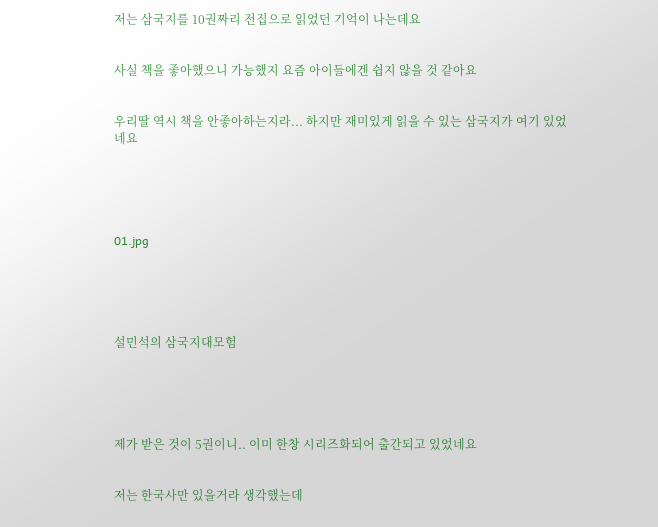저는 삼국지를 10권짜리 전집으로 읽었던 기억이 나는데요


사실 책을 좋아했으니 가능했지 요즘 아이들에겐 쉽지 않을 것 같아요


우리딸 역시 책을 안좋아하는지라... 하지만 재미있게 읽을 수 있는 삼국지가 여기 있었네요





01.jpg





설민석의 삼국지대모험





제가 받은 것이 5권이니.. 이미 한창 시리즈화되어 출간되고 있었네요


저는 한국사만 있을거라 생각했는데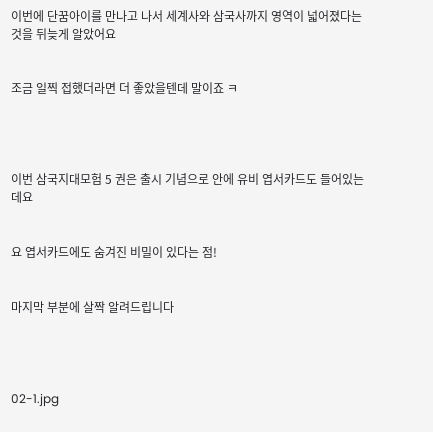이번에 단꿈아이를 만나고 나서 세계사와 삼국사까지 영역이 넓어졌다는 것을 뒤늦게 알았어요


조금 일찍 접했더라면 더 좋았을텐데 말이죠 ㅋ




이번 삼국지대모험 5 권은 출시 기념으로 안에 유비 엽서카드도 들어있는데요


요 엽서카드에도 숨겨진 비밀이 있다는 점!


마지막 부분에 살짝 알려드립니다




02-1.jpg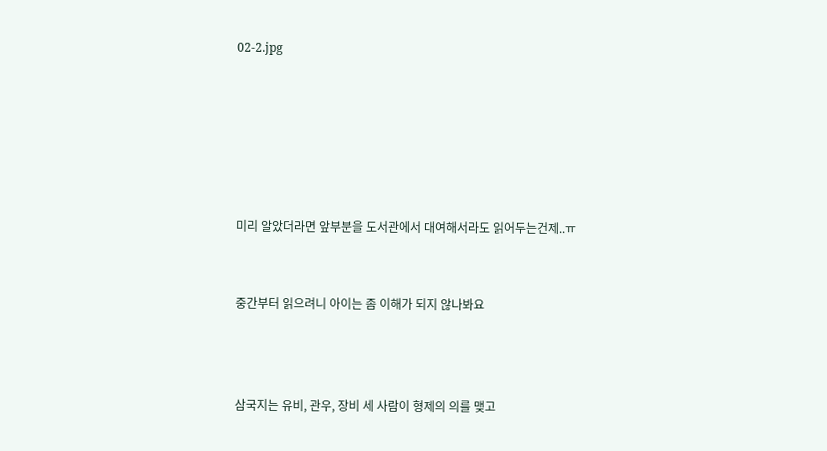02-2.jpg






미리 알았더라면 앞부분을 도서관에서 대여해서라도 읽어두는건제..ㅠ


중간부터 읽으려니 아이는 좀 이해가 되지 않나봐요



삼국지는 유비, 관우, 장비 세 사람이 형제의 의를 맺고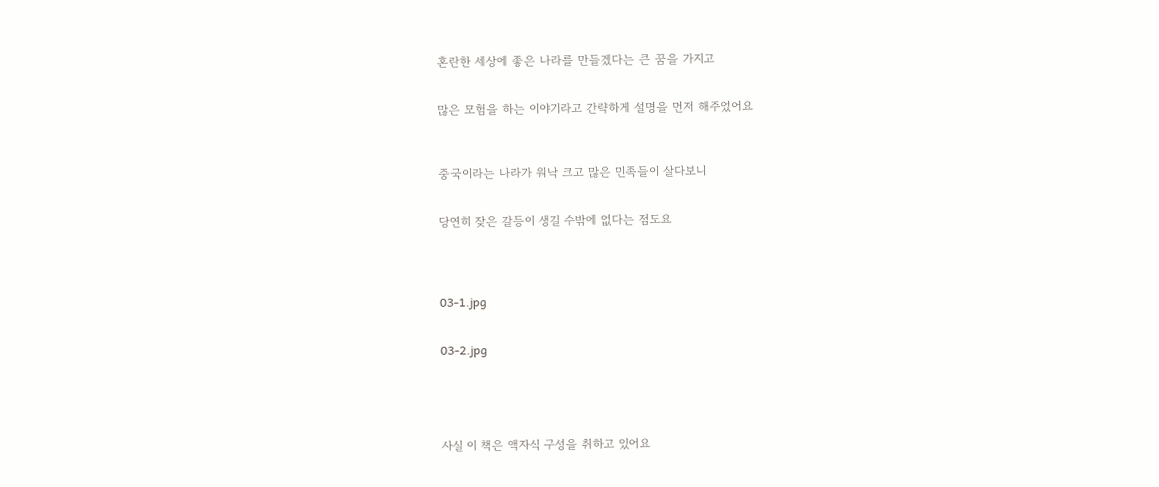혼란한 세상에 좋은 나라를 만들겠다는 큰 꿈을 가지고


많은 모험을 하는 이야기라고 간략하게 설명을 먼저 해주었어요



중국이라는 나라가 워낙 크고 많은 민족들이 살다보니


당연히 잦은 갈등이 생길 수밖에 없다는 점도요




03-1.jpg


03-2.jpg





사실 이 책은 액자식 구성을 취하고 있어요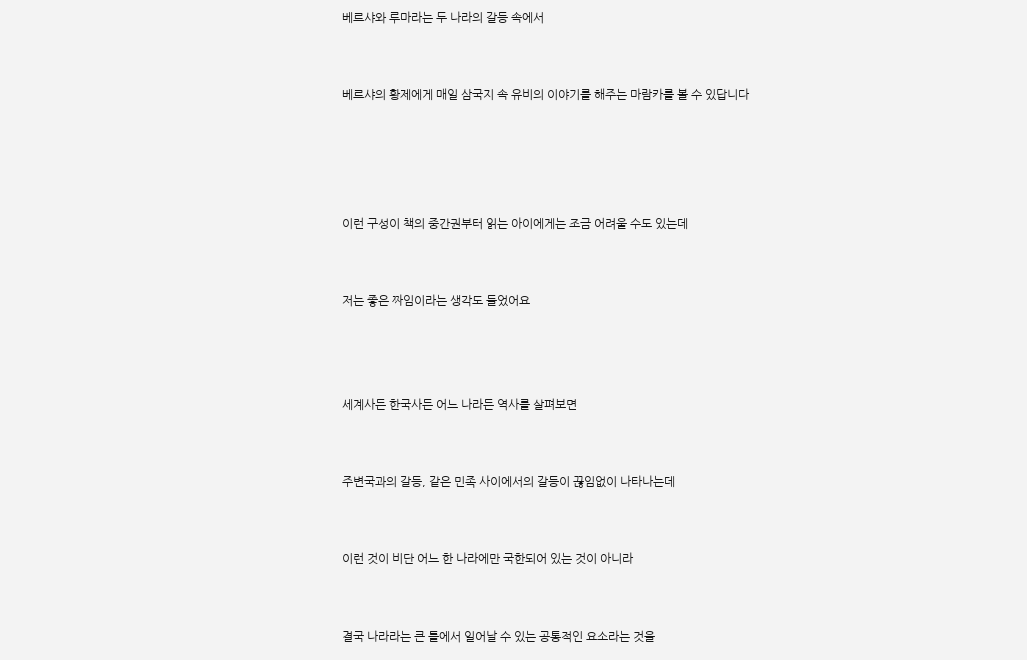베르샤와 루마라는 두 나라의 갈등 속에서


베르샤의 황제에게 매일 삼국지 속 유비의 이야기를 해주는 마람카를 볼 수 있답니다




이런 구성이 책의 중간권부터 읽는 아이에게는 조금 어려울 수도 있는데


저는 좋은 짜임이라는 생각도 들었어요



세계사든 한국사든 어느 나라든 역사를 살펴보면


주변국과의 갈등, 같은 민족 사이에서의 갈등이 끊임없이 나타나는데


이런 것이 비단 어느 한 나라에만 국한되어 있는 것이 아니라


결국 나라라는 큰 틀에서 일어날 수 있는 공통적인 요소라는 것을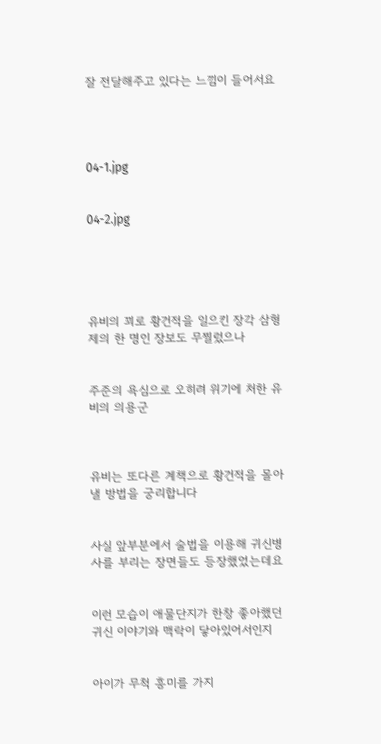잘 전달해주고 있다는 느낌이 들어서요




04-1.jpg


04-2.jpg





유비의 꾀로 황건적을 일으킨 장각 삼형제의 한 명인 장보도 무찔렀으나


주준의 욕심으로 오히려 위기에 처한 유비의 의용군



유비는 또다른 계책으로 황건적을 몰아낼 방법을 궁리합니다


사실 앞부분에서 술법을 이용해 귀신병사를 부리는 장면들도 등장했었는데요


이런 모습이 애물단지가 한창 좋아했던 귀신 이야기와 맥락이 닿아있어서인지


아이가 무척 흥미를 가지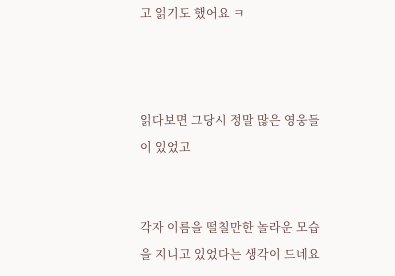고 읽기도 했어요 ㅋ



읽다보면 그당시 정말 많은 영웅들이 있었고


각자 이름을 떨칠만한 놀라운 모습을 지니고 있었다는 생각이 드네요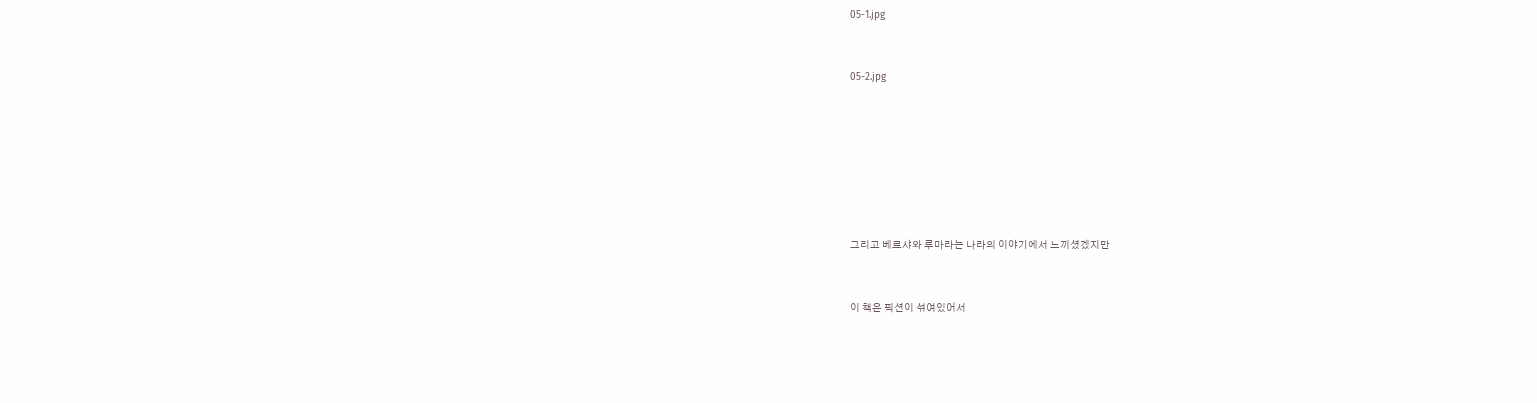05-1.jpg


05-2.jpg







그리고 베르샤와 루마라는 나라의 이야기에서 느끼셨겠지만


이 책은 픽션이 섞여있어서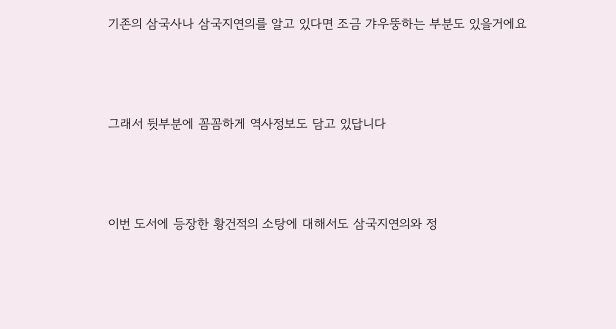기존의 삼국사나 삼국지연의를 알고 있다면 조금 갸우뚱하는 부분도 있을거에요



그래서 뒷부분에 꼼꼼하게 역사정보도 담고 있답니다



이번 도서에 등장한 황건적의 소탕에 대해서도 삼국지연의와 정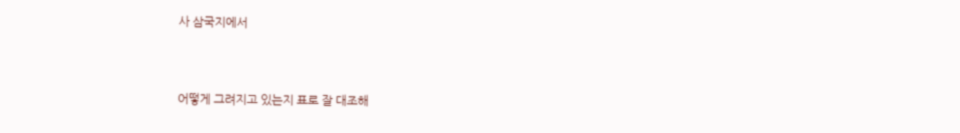사 삼국지에서


어떻게 그려지고 있는지 표로 잘 대조해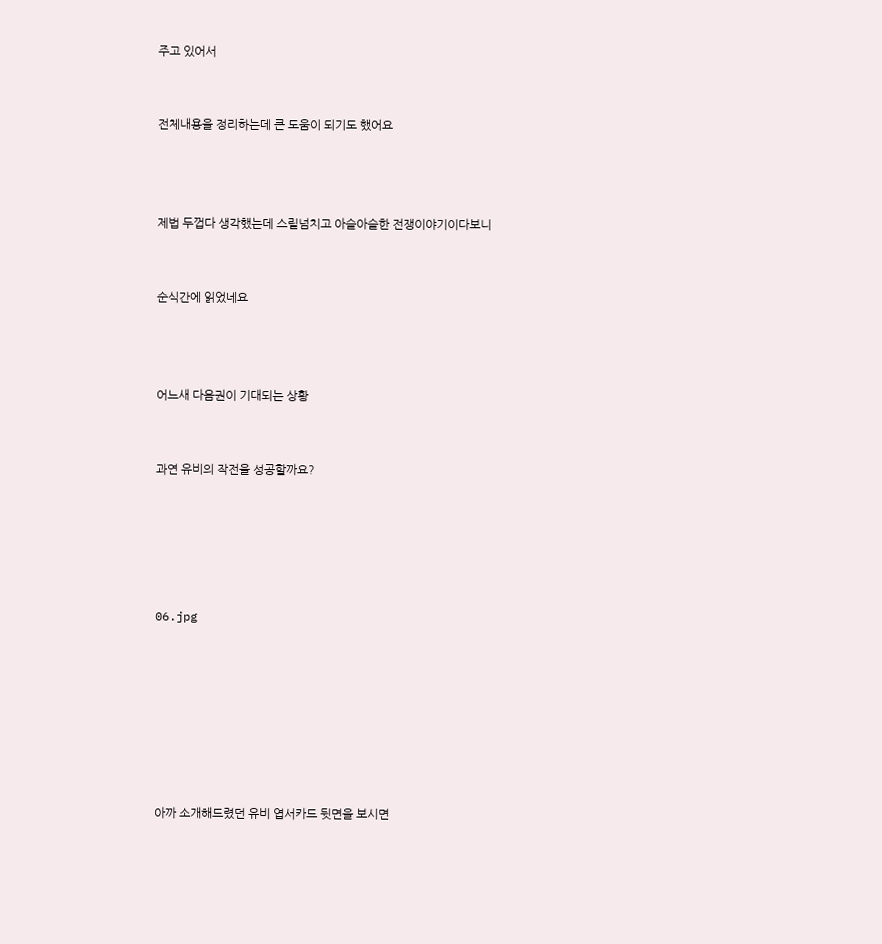주고 있어서


전체내용을 정리하는데 큰 도움이 되기도 했어요



제법 두껍다 생각했는데 스릴넘치고 아슬아슬한 전쟁이야기이다보니


순식간에 읽었네요



어느새 다음권이 기대되는 상황


과연 유비의 작전을 성공할까요?





06.jpg







아까 소개해드렸던 유비 엽서카드 뒷면을 보시면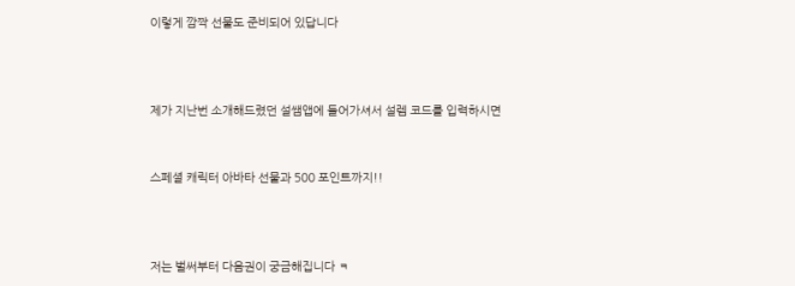이렇게 깜짝 선물도 준비되어 있답니다



제가 지난번 소개해드렸던 설쌤앱에 들어가셔서 설렘 코드를 입력하시면


스페셜 캐릭터 아바타 선물과 500 포인트까지!!



저는 벌써부터 다음권이 궁금해집니다 ㅋ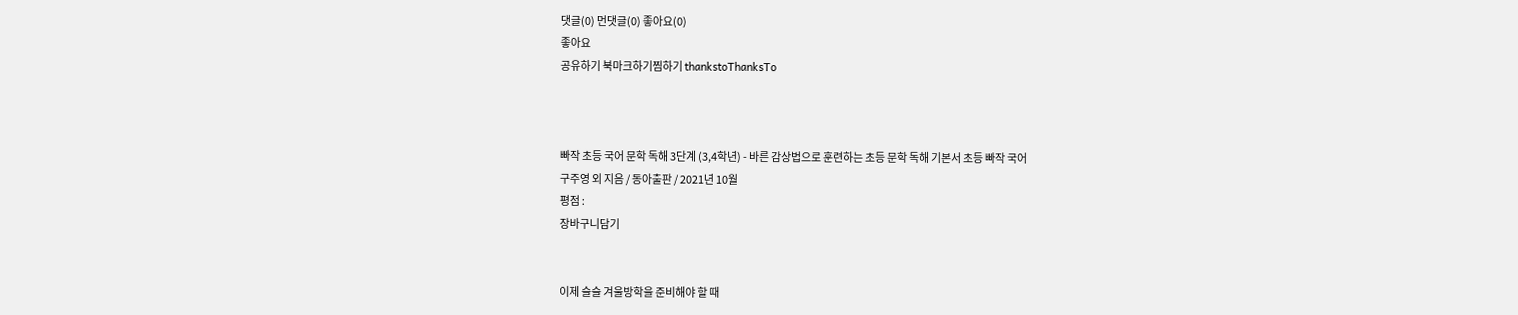댓글(0) 먼댓글(0) 좋아요(0)
좋아요
공유하기 북마크하기찜하기 thankstoThanksTo



빠작 초등 국어 문학 독해 3단계 (3,4학년) - 바른 감상법으로 훈련하는 초등 문학 독해 기본서 초등 빠작 국어
구주영 외 지음 / 동아출판 / 2021년 10월
평점 :
장바구니담기


이제 슬슬 겨울방학을 준비해야 할 때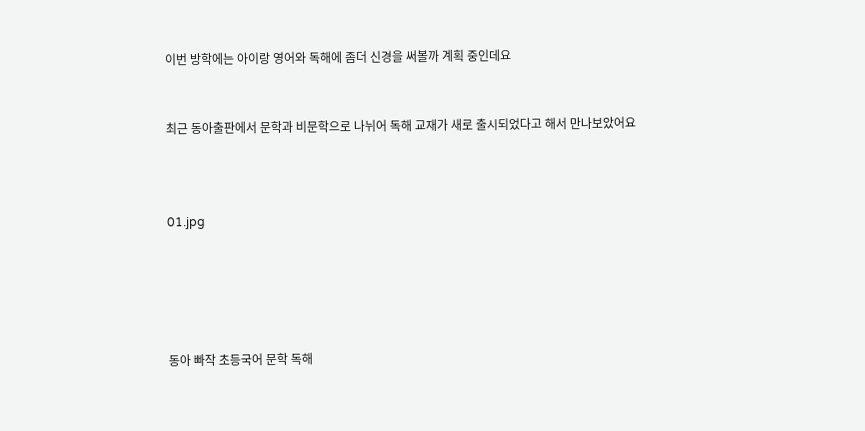이번 방학에는 아이랑 영어와 독해에 좀더 신경을 써볼까 계획 중인데요


최근 동아출판에서 문학과 비문학으로 나뉘어 독해 교재가 새로 출시되었다고 해서 만나보았어요



01.jpg





동아 빠작 초등국어 문학 독해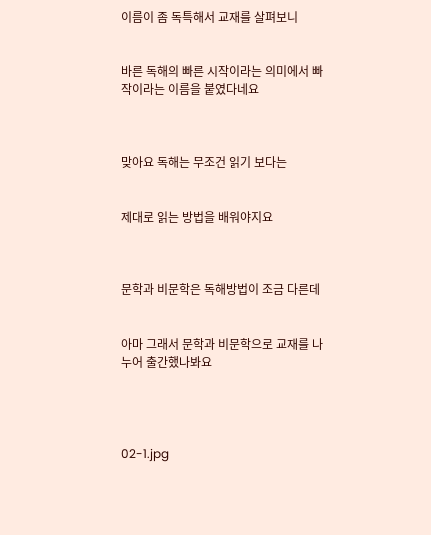이름이 좀 독특해서 교재를 살펴보니


바른 독해의 빠른 시작이라는 의미에서 빠작이라는 이름을 붙였다네요



맞아요 독해는 무조건 읽기 보다는


제대로 읽는 방법을 배워야지요



문학과 비문학은 독해방법이 조금 다른데


아마 그래서 문학과 비문학으로 교재를 나누어 출간했나봐요




02-1.jpg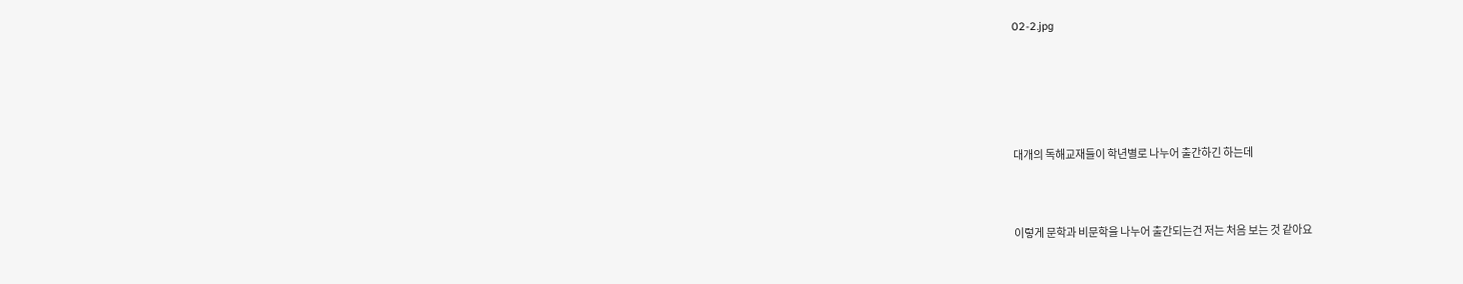02-2.jpg




대개의 독해교재들이 학년별로 나누어 출간하긴 하는데


이렇게 문학과 비문학을 나누어 출간되는건 저는 처음 보는 것 같아요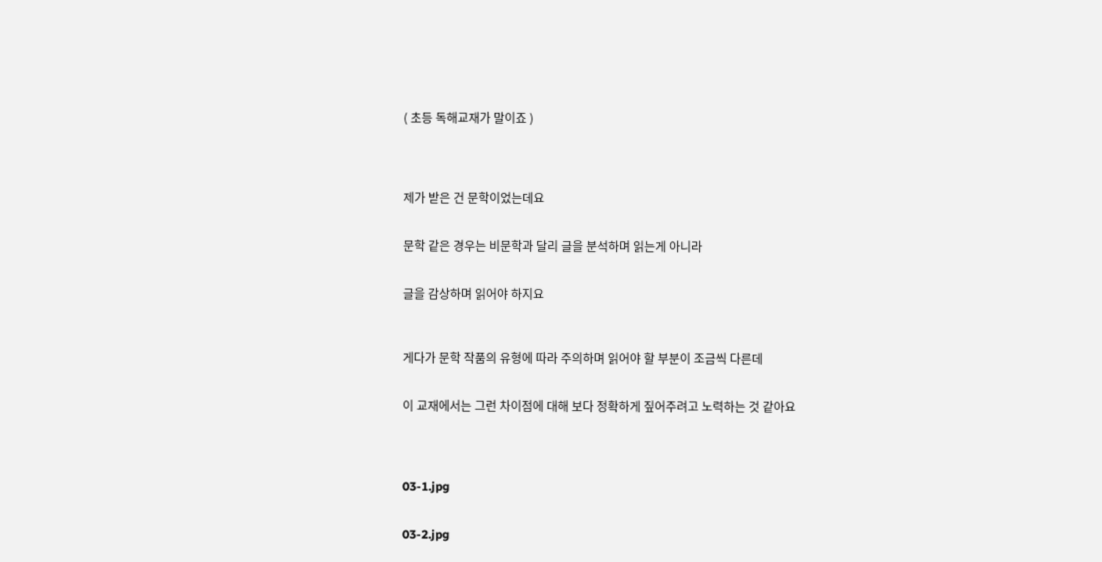( 초등 독해교재가 말이죠 )




제가 받은 건 문학이었는데요


문학 같은 경우는 비문학과 달리 글을 분석하며 읽는게 아니라


글을 감상하며 읽어야 하지요



게다가 문학 작품의 유형에 따라 주의하며 읽어야 할 부분이 조금씩 다른데


이 교재에서는 그런 차이점에 대해 보다 정확하게 짚어주려고 노력하는 것 같아요




03-1.jpg


03-2.jpg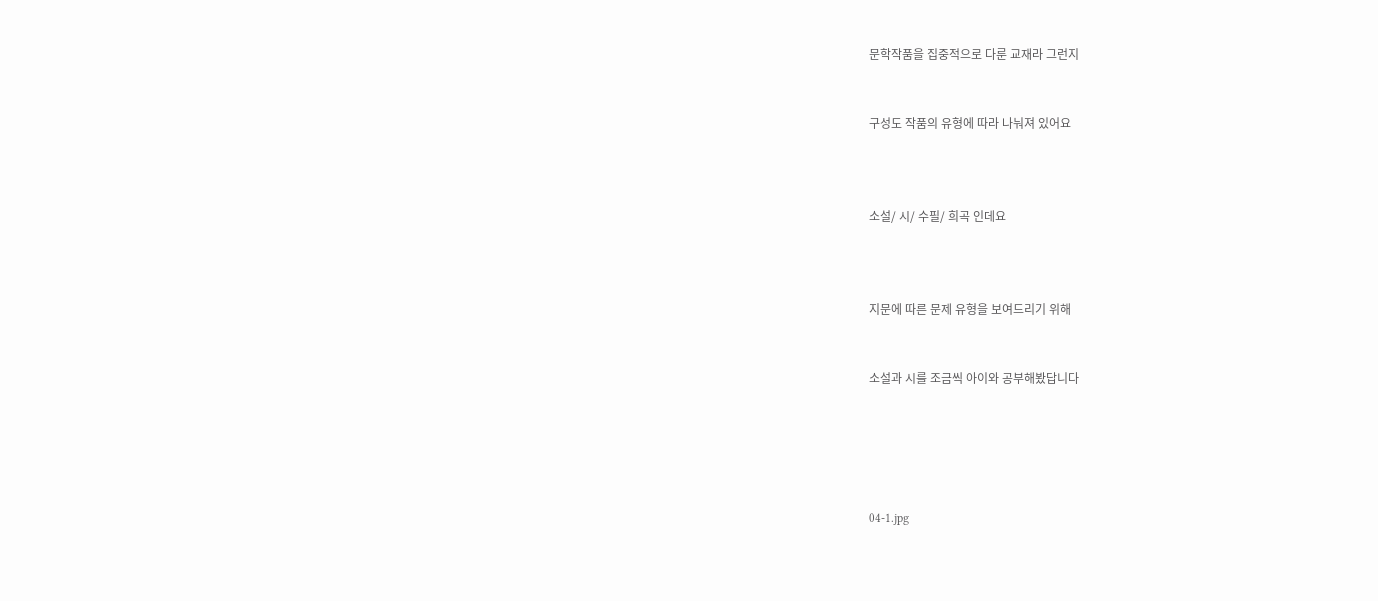문학작품을 집중적으로 다룬 교재라 그런지


구성도 작품의 유형에 따라 나눠져 있어요



소설/ 시/ 수필/ 희곡 인데요



지문에 따른 문제 유형을 보여드리기 위해


소설과 시를 조금씩 아이와 공부해봤답니다





04-1.jpg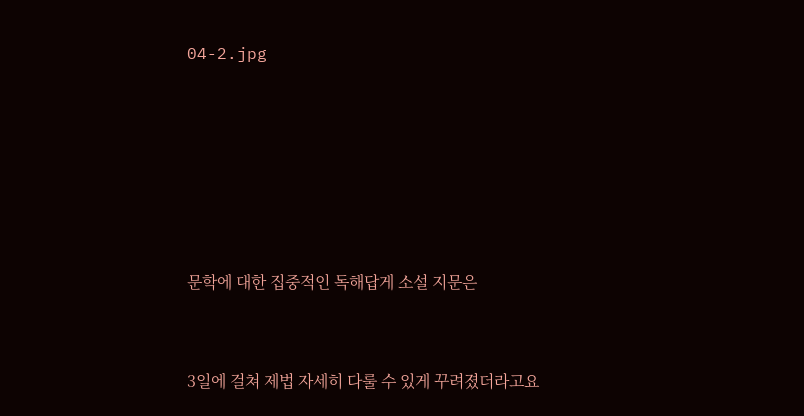04-2.jpg






문학에 대한 집중적인 독해답게 소설 지문은


3일에 걸쳐 제법 자세히 다룰 수 있게 꾸려졌더라고요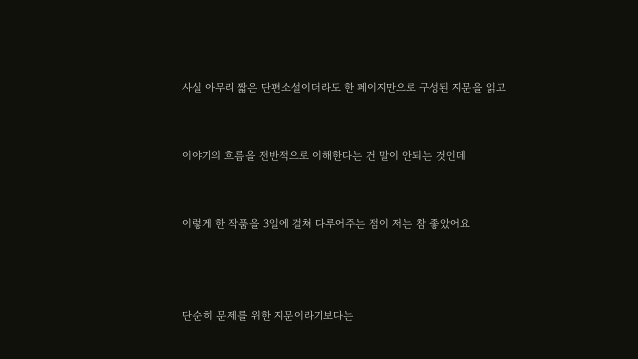사실 아무리 짧은 단편소설이더라도 한 페이지만으로 구성된 지문을 읽고


이야기의 흐름을 전반적으로 이해한다는 건 말이 안되는 것인데


이렇게 한 작품을 3일에 걸쳐 다루어주는 점이 저는 참 좋았어요



단순히 문제를 위한 지문이라기보다는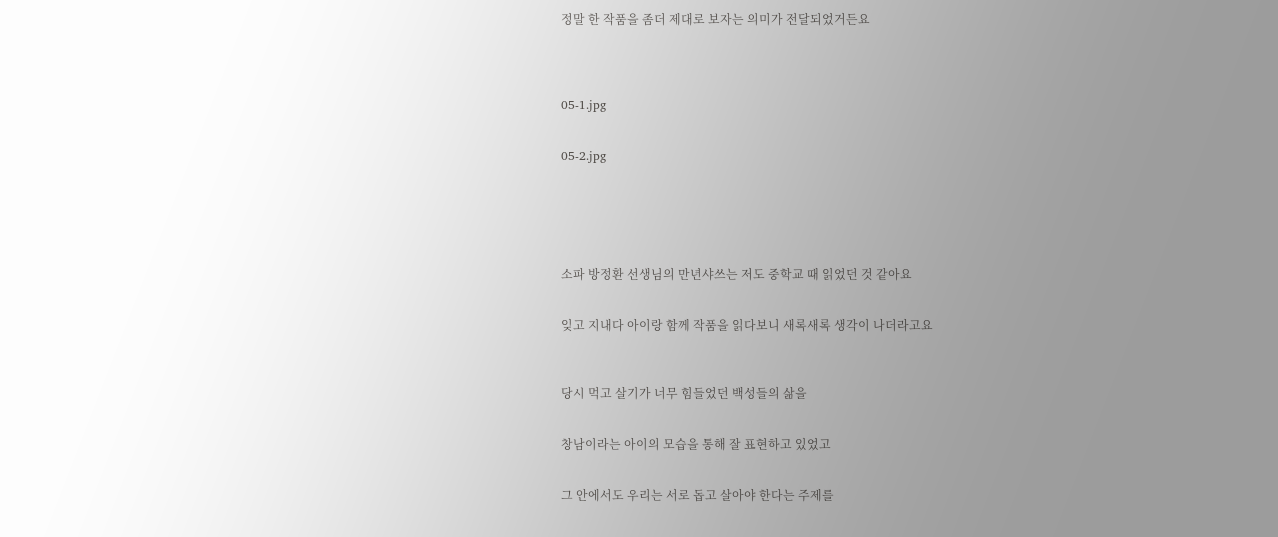정말 한 작품을 좀더 제대로 보자는 의미가 전달되었거든요




05-1.jpg


05-2.jpg






소파 방정환 선생님의 만년샤쓰는 저도 중학교 때 읽었던 것 같아요


잊고 지내다 아이랑 함께 작품을 읽다보니 새록새록 생각이 나더라고요



당시 먹고 살기가 너무 힘들었던 백성들의 삶을


창남이라는 아이의 모습을 통해 잘 표현하고 있었고


그 안에서도 우리는 서로 돕고 살아야 한다는 주제를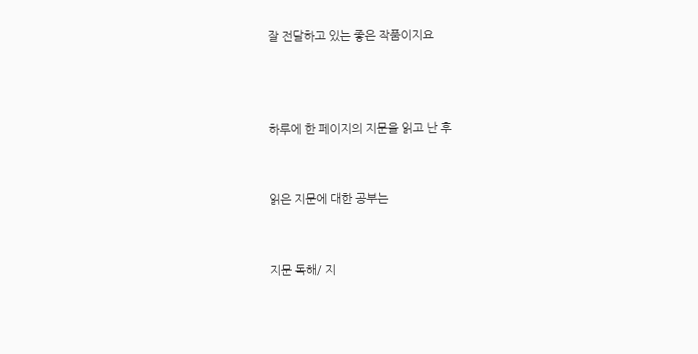잘 전달하고 있는 좋은 작품이지요



하루에 한 페이지의 지문을 읽고 난 후


읽은 지문에 대한 공부는


지문 독해/ 지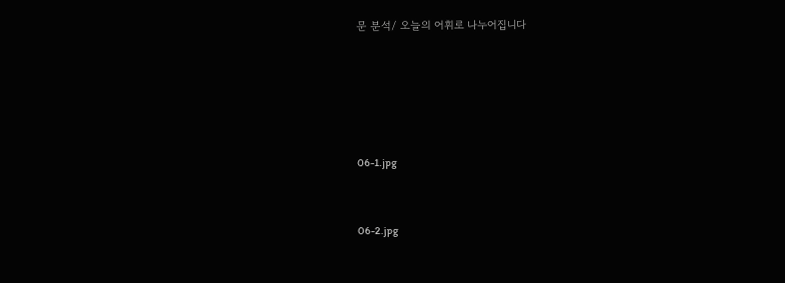문 분석/ 오늘의 어휘로 나누어집니다





06-1.jpg


06-2.jpg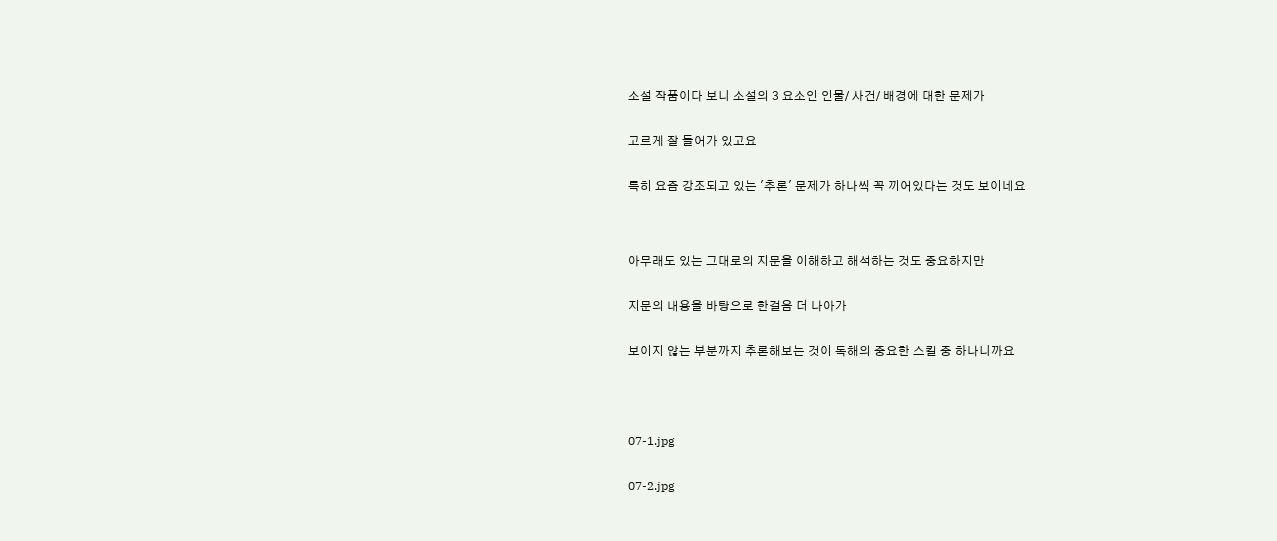소설 작품이다 보니 소설의 3 요소인 인물/ 사건/ 배경에 대한 문제가


고르게 잘 들어가 있고요


특히 요즘 강조되고 있는 '추론' 문제가 하나씩 꼭 끼어있다는 것도 보이네요




아무래도 있는 그대로의 지문을 이해하고 해석하는 것도 중요하지만


지문의 내용을 바탕으로 한걸음 더 나아가


보이지 않는 부분까지 추론해보는 것이 독해의 중요한 스킬 중 하나니까요





07-1.jpg


07-2.jpg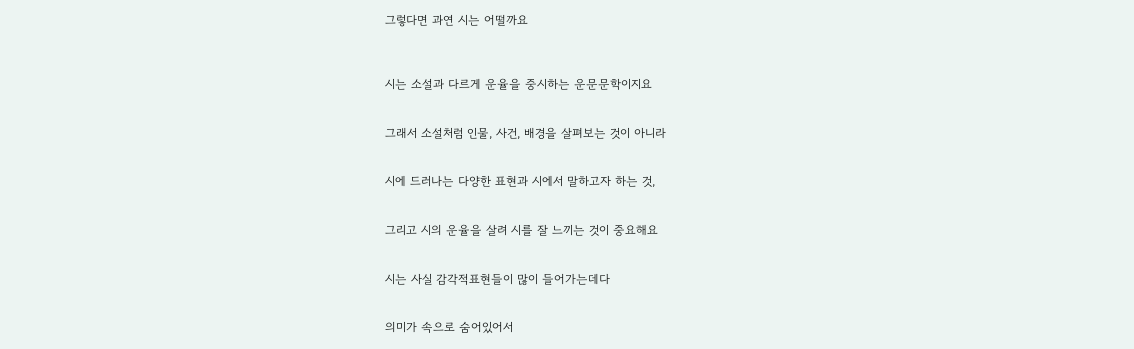그렇다면 과연 시는 어떨까요



시는 소설과 다르게 운율을 중시하는 운문문학이지요


그래서 소설처럼 인물, 사건, 배경을 살펴보는 것이 아니라


시에 드러나는 다양한 표현과 시에서 말하고자 하는 것,


그리고 시의 운율을 살려 시를 잘 느끼는 것이 중요해요


시는 사실 감각적표현들이 많이 들어가는데다


의미가 속으로 숨어있어서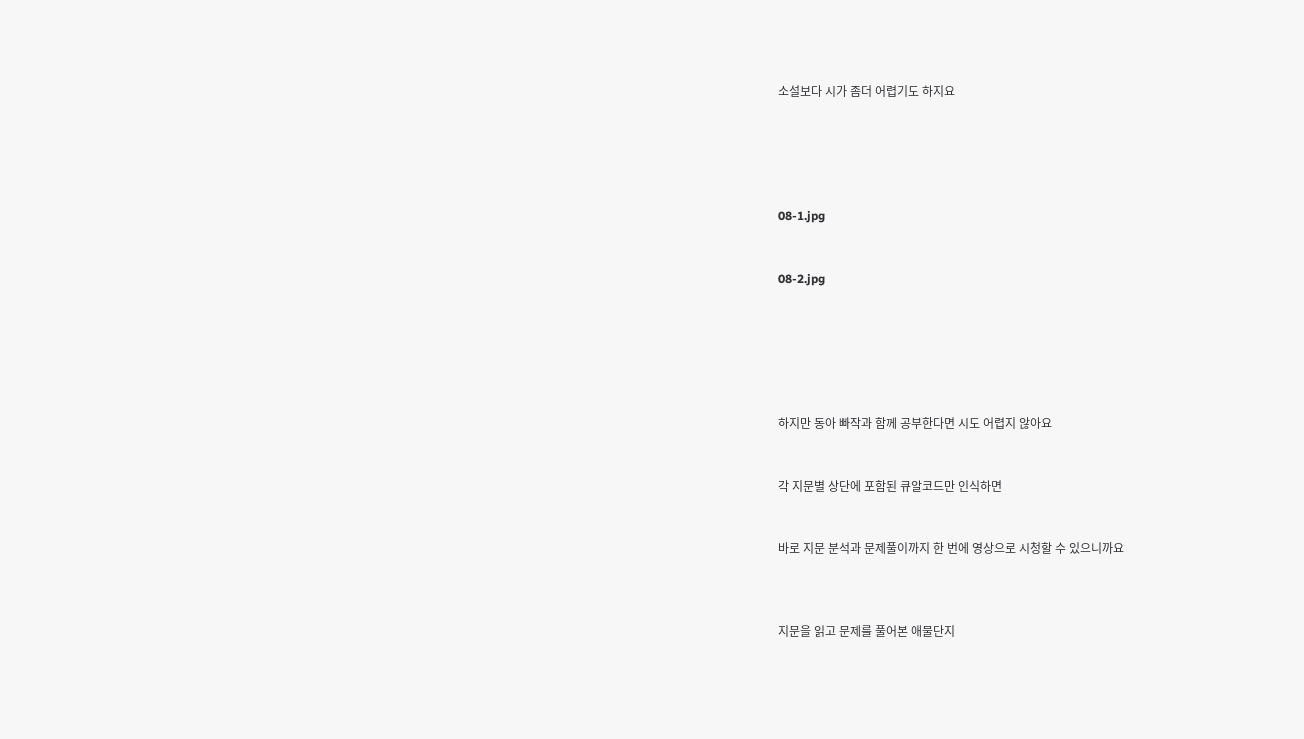소설보다 시가 좀더 어렵기도 하지요





08-1.jpg


08-2.jpg






하지만 동아 빠작과 함께 공부한다면 시도 어렵지 않아요


각 지문별 상단에 포함된 큐알코드만 인식하면


바로 지문 분석과 문제풀이까지 한 번에 영상으로 시청할 수 있으니까요



지문을 읽고 문제를 풀어본 애물단지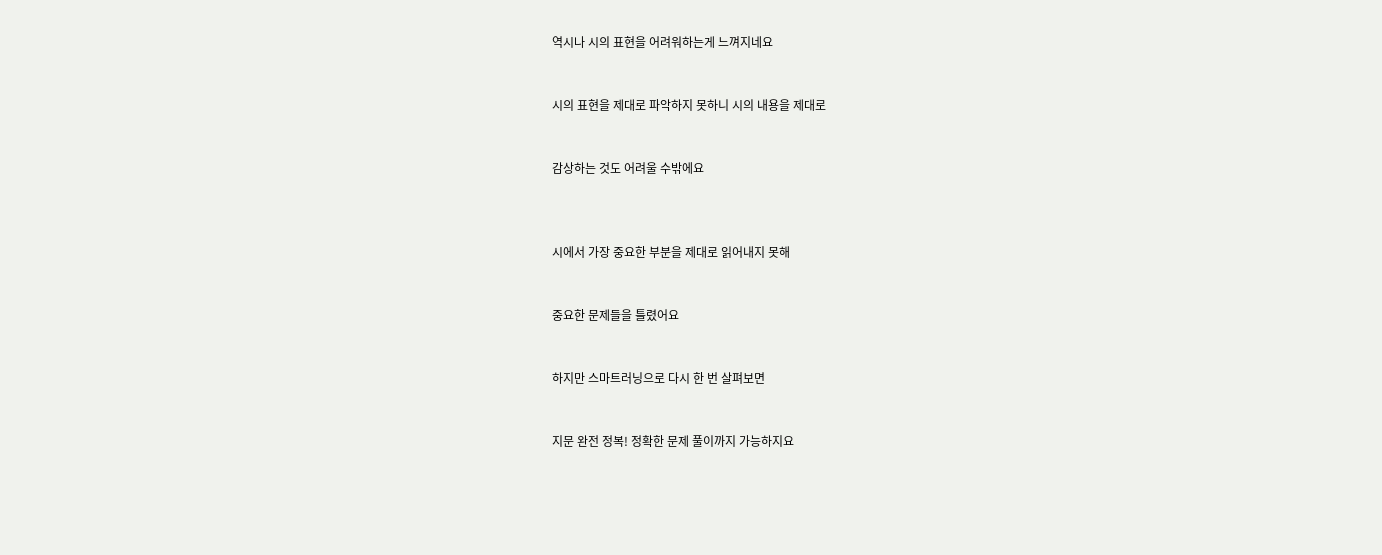역시나 시의 표현을 어려워하는게 느껴지네요


시의 표현을 제대로 파악하지 못하니 시의 내용을 제대로


감상하는 것도 어려울 수밖에요



시에서 가장 중요한 부분을 제대로 읽어내지 못해


중요한 문제들을 틀렸어요


하지만 스마트러닝으로 다시 한 번 살펴보면


지문 완전 정복! 정확한 문제 풀이까지 가능하지요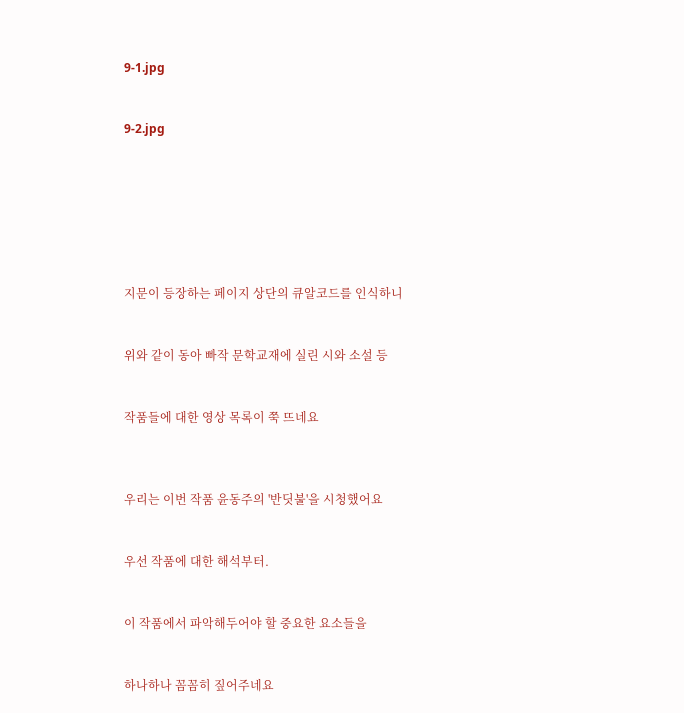9-1.jpg


9-2.jpg







지문이 등장하는 페이지 상단의 큐알코드를 인식하니


위와 같이 동아 빠작 문학교재에 실린 시와 소설 등


작품들에 대한 영상 목록이 쭉 뜨네요



우리는 이번 작품 윤동주의 '반딧불'을 시청했어요


우선 작품에 대한 해석부터.


이 작품에서 파악해두어야 할 중요한 요소들을


하나하나 꼼꼼히 짚어주네요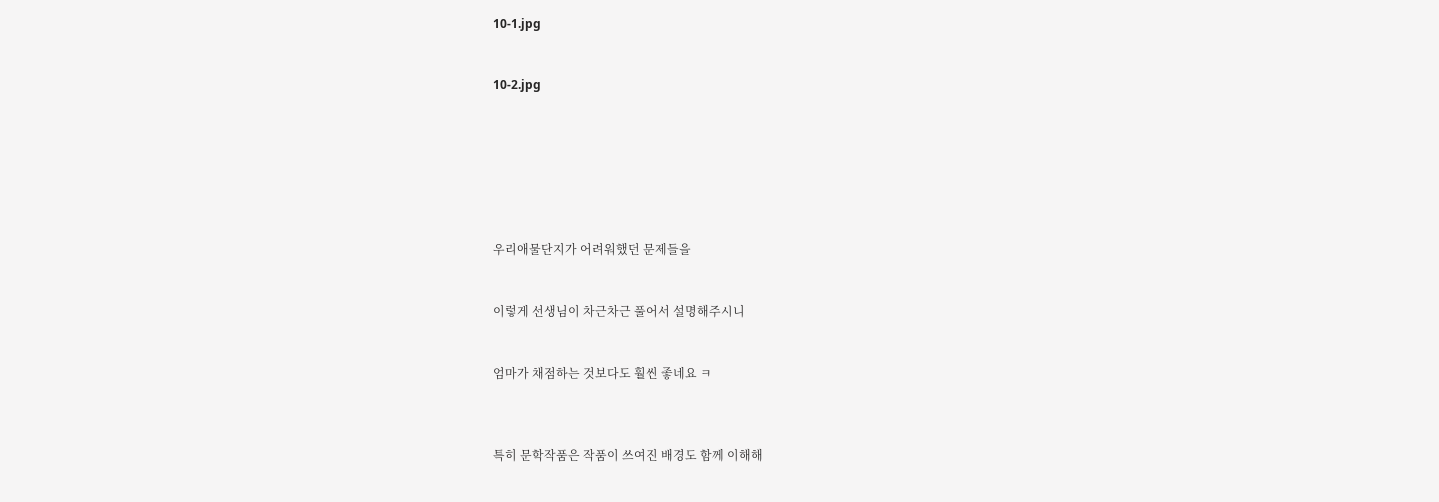10-1.jpg


10-2.jpg







우리애물단지가 어려워했던 문제들을


이렇게 선생님이 차근차근 풀어서 설명해주시니


엄마가 채점하는 것보다도 훨씬 좋네요 ㅋ



특히 문학작품은 작품이 쓰여진 배경도 함께 이해해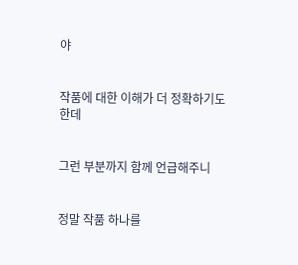야


작품에 대한 이해가 더 정확하기도 한데


그런 부분까지 함께 언급해주니


정말 작품 하나를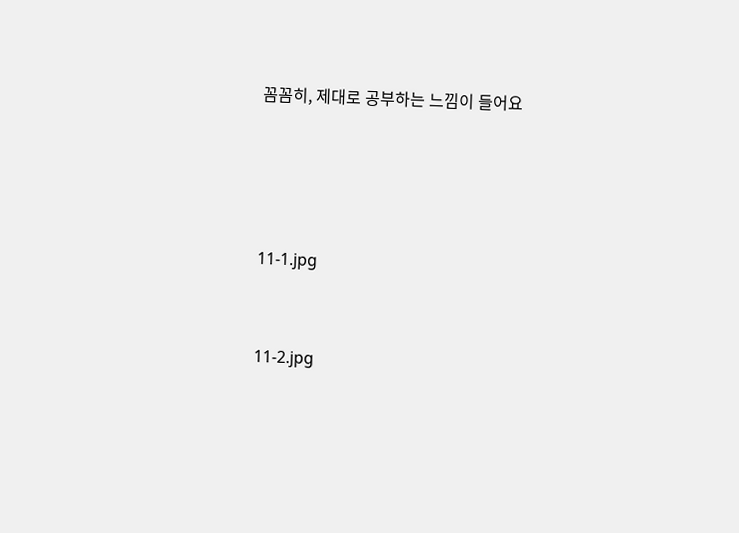꼼꼼히, 제대로 공부하는 느낌이 들어요




11-1.jpg


11-2.jpg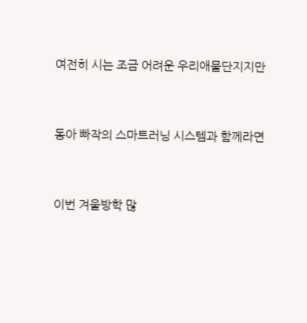여전히 시는 조금 어려운 우리애물단지지만


동아 빠작의 스마트러닝 시스템과 함께라면


이번 겨울방학 많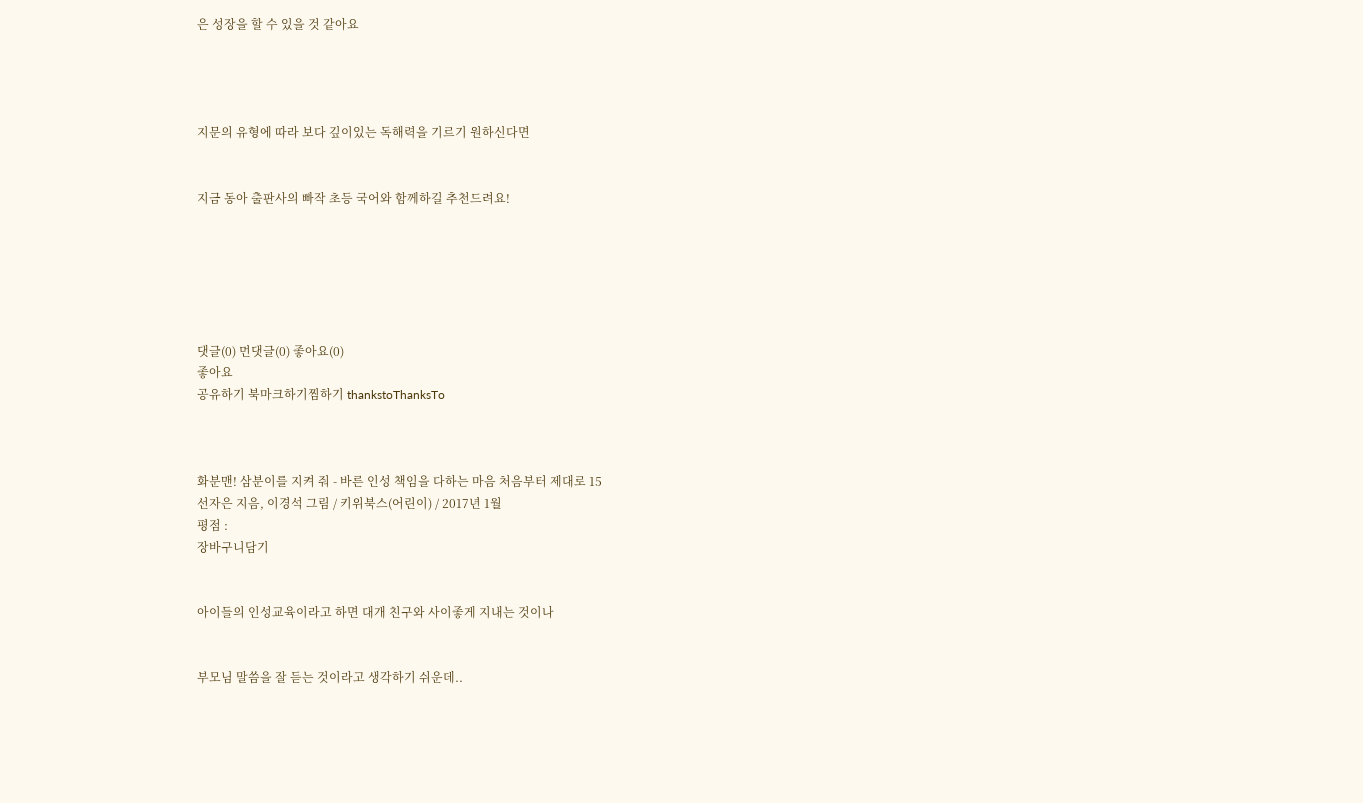은 성장을 할 수 있을 것 같아요




지문의 유형에 따라 보다 깊이있는 독해력을 기르기 원하신다면


지금 동아 출판사의 빠작 초등 국어와 함께하길 추천드려요!






댓글(0) 먼댓글(0) 좋아요(0)
좋아요
공유하기 북마크하기찜하기 thankstoThanksTo



화분맨! 삼분이를 지켜 줘 - 바른 인성 책임을 다하는 마음 처음부터 제대로 15
선자은 지음, 이경석 그림 / 키위북스(어린이) / 2017년 1월
평점 :
장바구니담기


아이들의 인성교육이라고 하면 대개 친구와 사이좋게 지내는 것이나


부모님 말씀을 잘 듣는 것이라고 생각하기 쉬운데..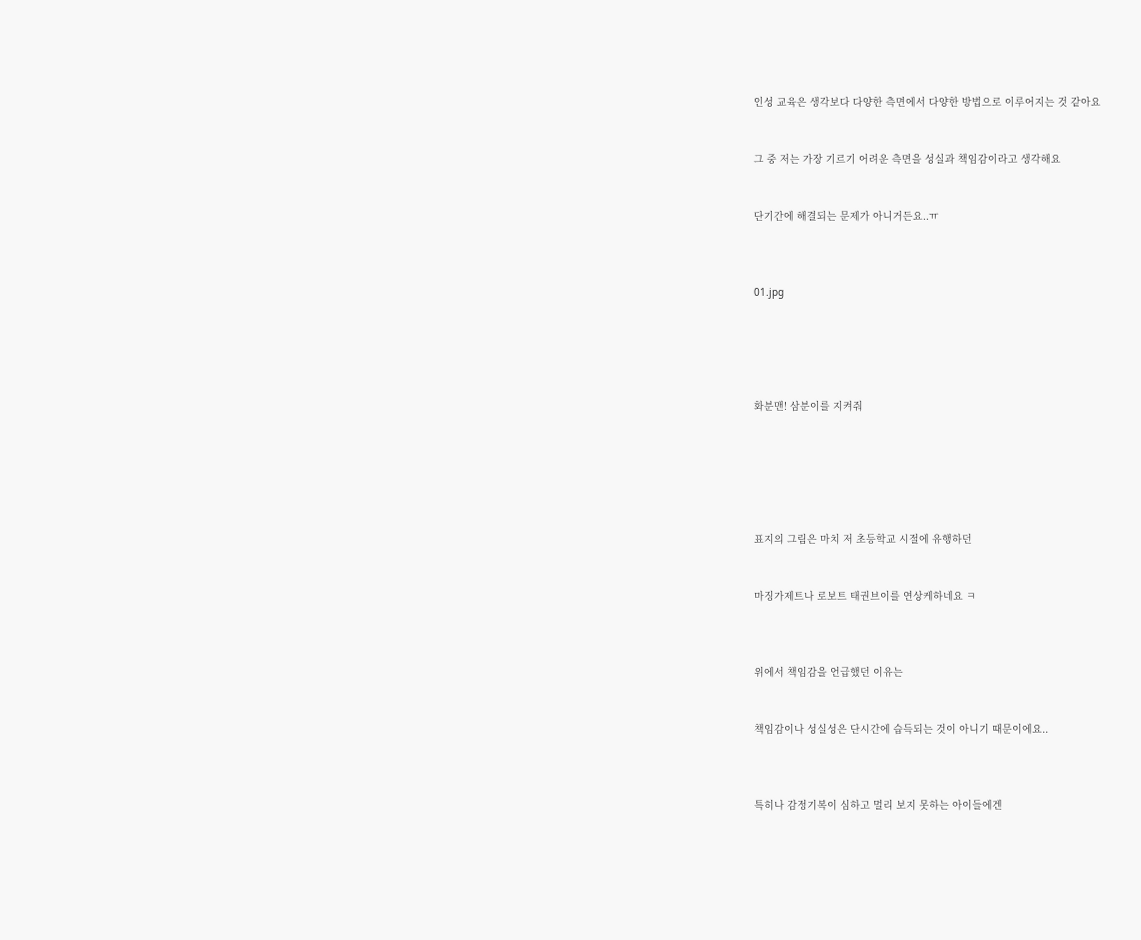인성 교육은 생각보다 다양한 측면에서 다양한 방법으로 이루어지는 것 같아요


그 중 저는 가장 기르기 어려운 측면을 성실과 책임감이라고 생각해요


단기간에 해결되는 문제가 아니거든요..ㅠ



01.jpg





화분맨! 삼분이를 지켜줘






표지의 그림은 마치 저 초등학교 시절에 유행하던


마징가제트나 로보트 태권브이를 연상케하네요 ㅋ



위에서 책임감을 언급했던 이유는


책임감이나 성실성은 단시간에 습득되는 것이 아니기 때문이에요..



특히나 감정기복이 심하고 멀리 보지 못하는 아이들에겐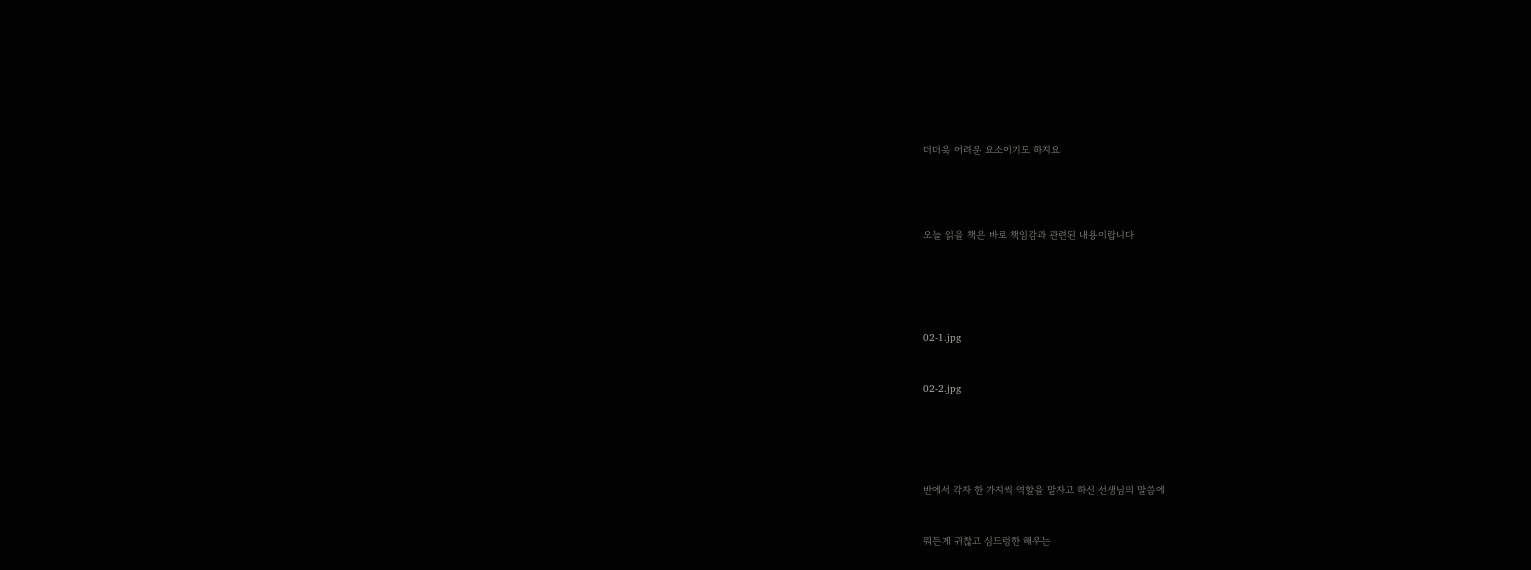더더욱 어려운 요소이기도 하지요




오늘 읽을 책은 바로 책임감과 관련된 내용이랍니다





02-1.jpg


02-2.jpg





반에서 각자 한 가지씩 역할을 맡자고 하신 선생님의 말씀에


뭐든게 귀찮고 심드렁한 해우는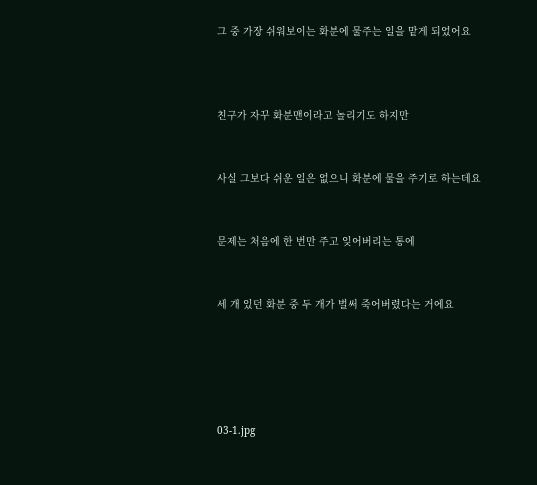그 중 가장 쉬워보이는 화분에 물주는 일을 맡게 되었어요



친구가 자꾸 화분맨이라고 놀리기도 하지만


사실 그보다 쉬운 일은 없으니 화분에 물을 주기로 하는데요


문제는 처음에 한 번만 주고 잊어버리는 통에


세 개 있던 화분 중 두 개가 벌써 죽어버렸다는 거에요





03-1.jpg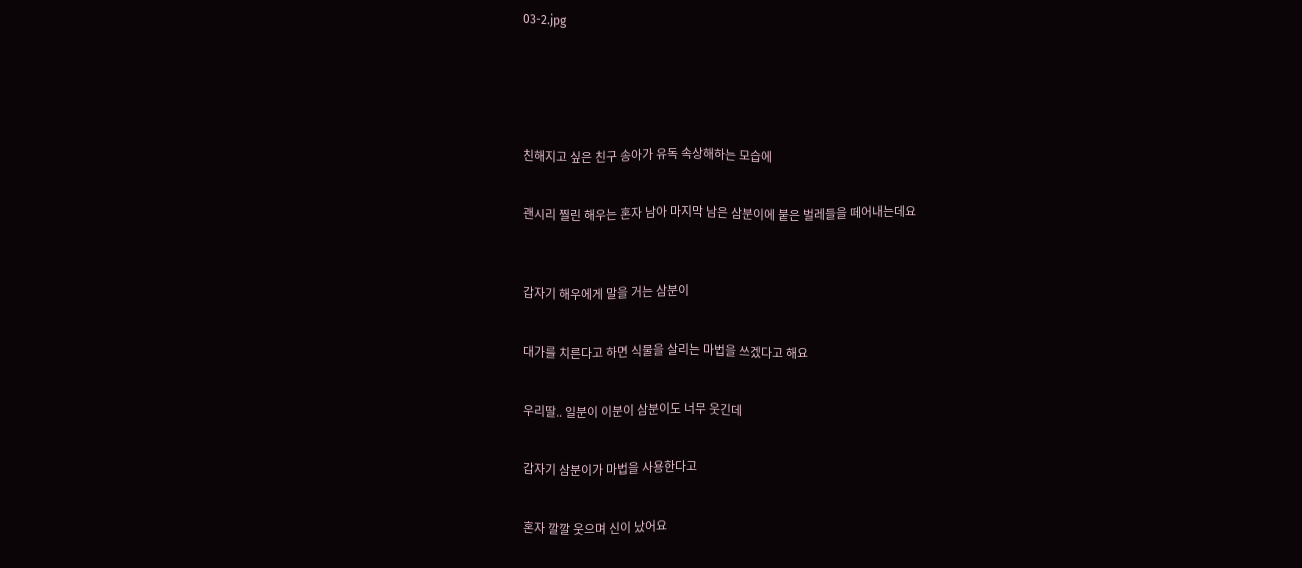03-2.jpg






친해지고 싶은 친구 송아가 유독 속상해하는 모습에


괜시리 찔린 해우는 혼자 남아 마지막 남은 삼분이에 붙은 벌레들을 떼어내는데요



갑자기 해우에게 말을 거는 삼분이


대가를 치른다고 하면 식물을 살리는 마법을 쓰겠다고 해요


우리딸.. 일분이 이분이 삼분이도 너무 웃긴데


갑자기 삼분이가 마법을 사용한다고


혼자 깔깔 웃으며 신이 났어요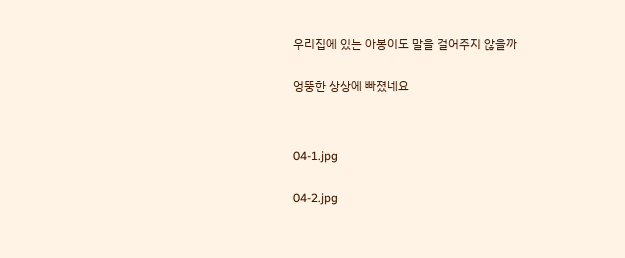우리집에 있는 아봉이도 말을 걸어주지 않을까


엉뚱한 상상에 빠졌네요




04-1.jpg


04-2.jpg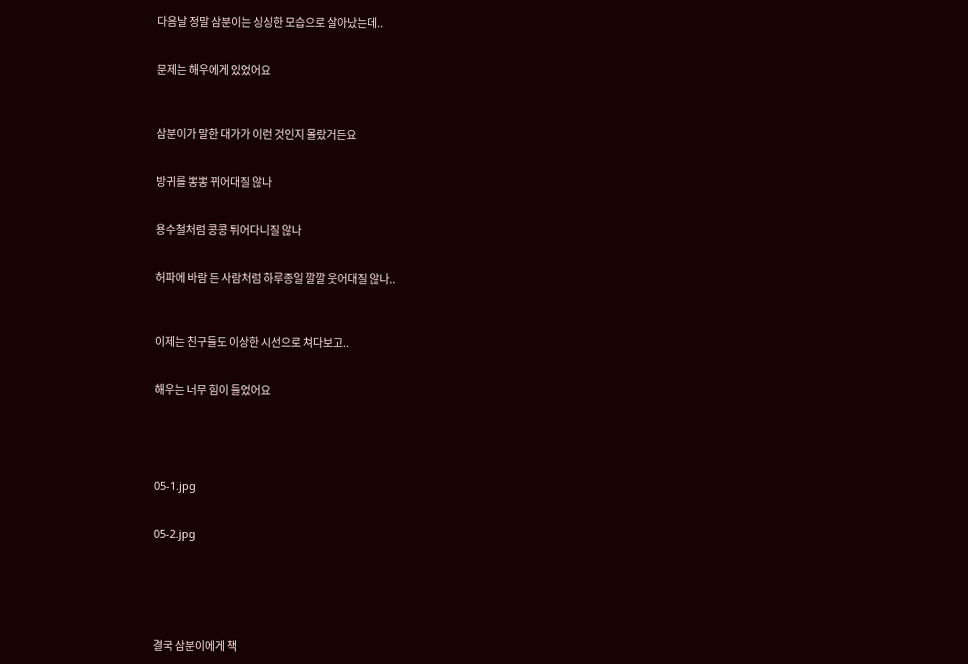다음날 정말 삼분이는 싱싱한 모습으로 살아났는데..


문제는 해우에게 있었어요



삼분이가 말한 대가가 이런 것인지 몰랐거든요


방귀를 뽕뽕 뀌어대질 않나


용수철처럼 콩콩 튀어다니질 않나


허파에 바람 든 사람처럼 하루종일 깔깔 웃어대질 않나..



이제는 친구들도 이상한 시선으로 쳐다보고..


해우는 너무 힘이 들었어요





05-1.jpg


05-2.jpg






결국 삼분이에게 책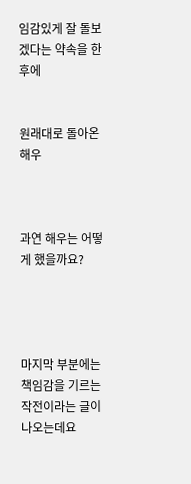임감있게 잘 돌보겠다는 약속을 한 후에


원래대로 돌아온 해우



과연 해우는 어떻게 했을까요?




마지막 부분에는 책임감을 기르는 작전이라는 글이 나오는데요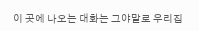이 곳에 나오는 대화는 그야말로 우리집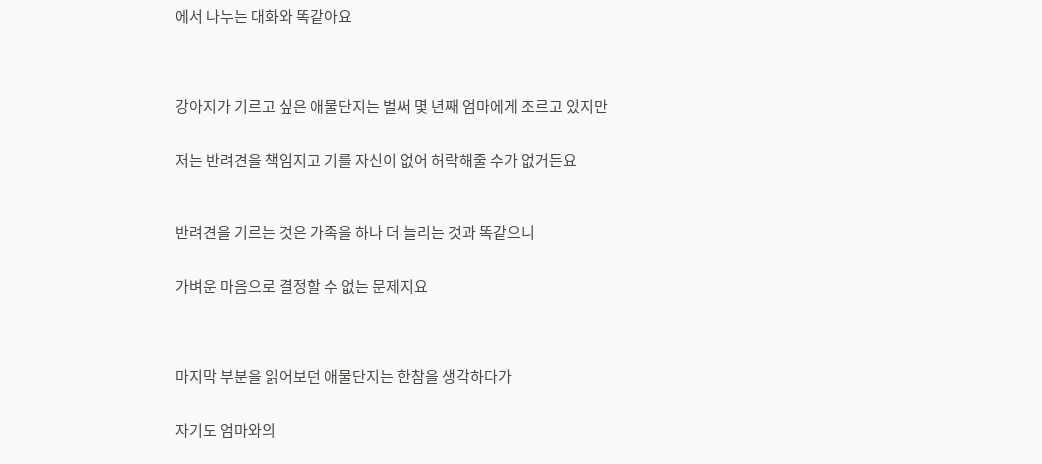에서 나누는 대화와 똑같아요




강아지가 기르고 싶은 애물단지는 벌써 몇 년째 엄마에게 조르고 있지만


저는 반려견을 책임지고 기를 자신이 없어 허락해줄 수가 없거든요



반려견을 기르는 것은 가족을 하나 더 늘리는 것과 똑같으니


가벼운 마음으로 결정할 수 없는 문제지요




마지막 부분을 읽어보던 애물단지는 한참을 생각하다가


자기도 엄마와의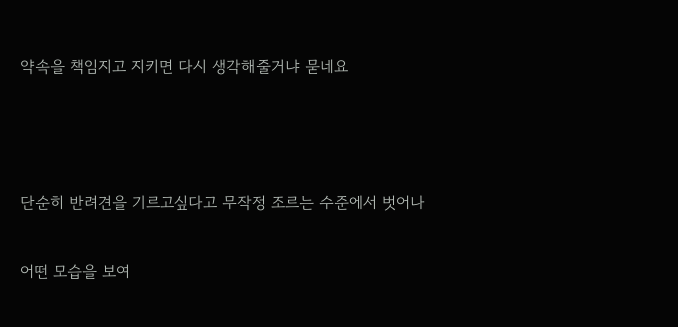약속을 책임지고 지키면 다시 생각해줄거냐 묻네요





단순히 반려견을 기르고싶다고 무작정 조르는 수준에서 벗어나


어떤 모습을 보여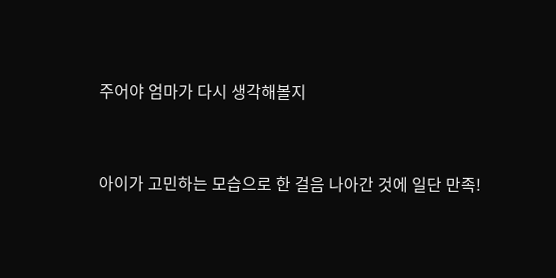주어야 엄마가 다시 생각해볼지


아이가 고민하는 모습으로 한 걸음 나아간 것에 일단 만족!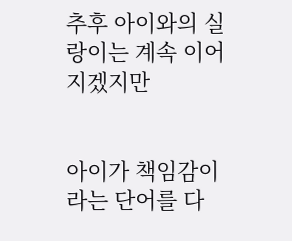추후 아이와의 실랑이는 계속 이어지겠지만


아이가 책임감이라는 단어를 다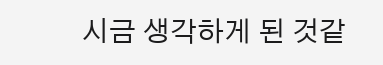시금 생각하게 된 것같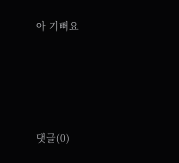아 기뻐요






댓글(0)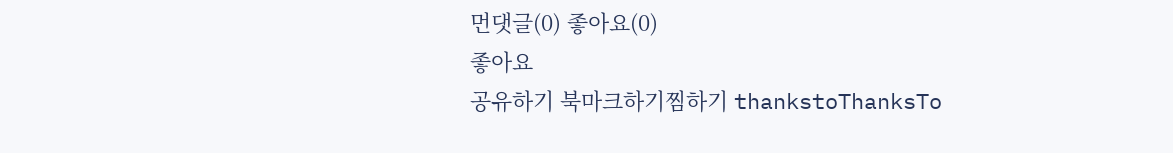먼댓글(0) 좋아요(0)
좋아요
공유하기 북마크하기찜하기 thankstoThanksTo